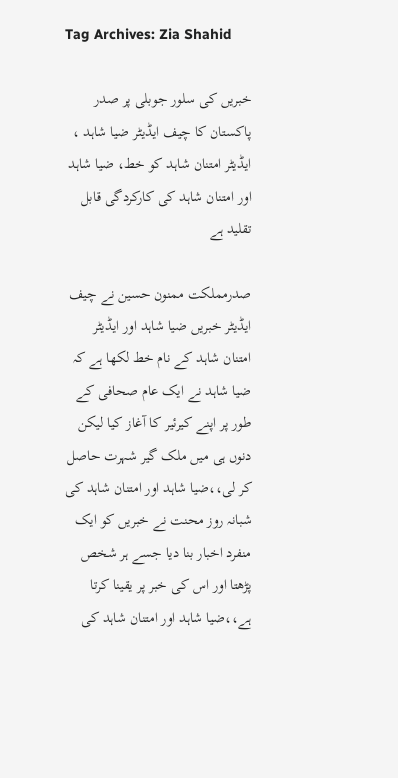Tag Archives: Zia Shahid

خبریں کی سلور جوبلی پر صدر پاکستان کا چیف ایڈیٹر ضیا شاہد ، ایڈیٹر امتنان شاہد کو خط، ضیا شاہد اور امتنان شاہد کی کارکردگی قابل تقلید ہے

صدرمملکت ممنون حسین نے چیف ایڈیٹر خبریں ضیا شاہد اور ایڈیٹر امتنان شاہد کے نام خط لکھا ہے کہ ضیا شاہد نے ایک عام صحافی کے طور پر اپنے کیرئیر کا آغاز کیا لیکن دنوں ہی میں ملک گیر شہرت حاصل کر لی،،ضیا شاہد اور امتنان شاہد کی شبانہ روز محنت نے خبریں کو ایک منفرد اخبار بنا دیا جسے ہر شخص پڑھتا اور اس کی خبر پر یقینا کرتا ہے،،ضیا شاہد اور امتنان شاہد کی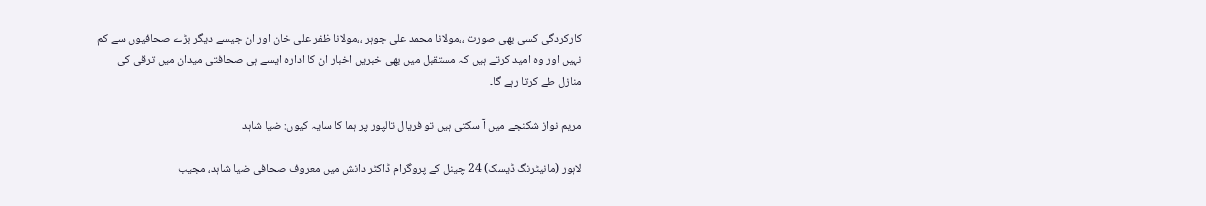کارکردگی کسی بھی صورت ،،مولانا محمد علی جوہر ،،مولانا ظفر علی خان اور ان جیسے دیگر بڑے صحافیوں سے کم نہیں اور وہ امید کرتے ہیں کہ مستقبل میں بھی خبریں اخبار ان کا ادارہ ایسے ہی صحافتی میدان میں ترقی کی منازل طے کرتا رہے گا۔

مریم نواز شکنجے میں آ سکتی ہیں تو فریال تالپور پر ہما کا سایہ کیوں: ضیا شاہد

لاہور (مانیٹرنگ ڈیسک) 24 چینل کے پروگرام ڈاکٹر دانش میں معروف صحافی ضیا شاہد، مجیب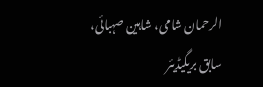الرحمان شامی، شاہین صہبائی، سابق بریگیڈیئر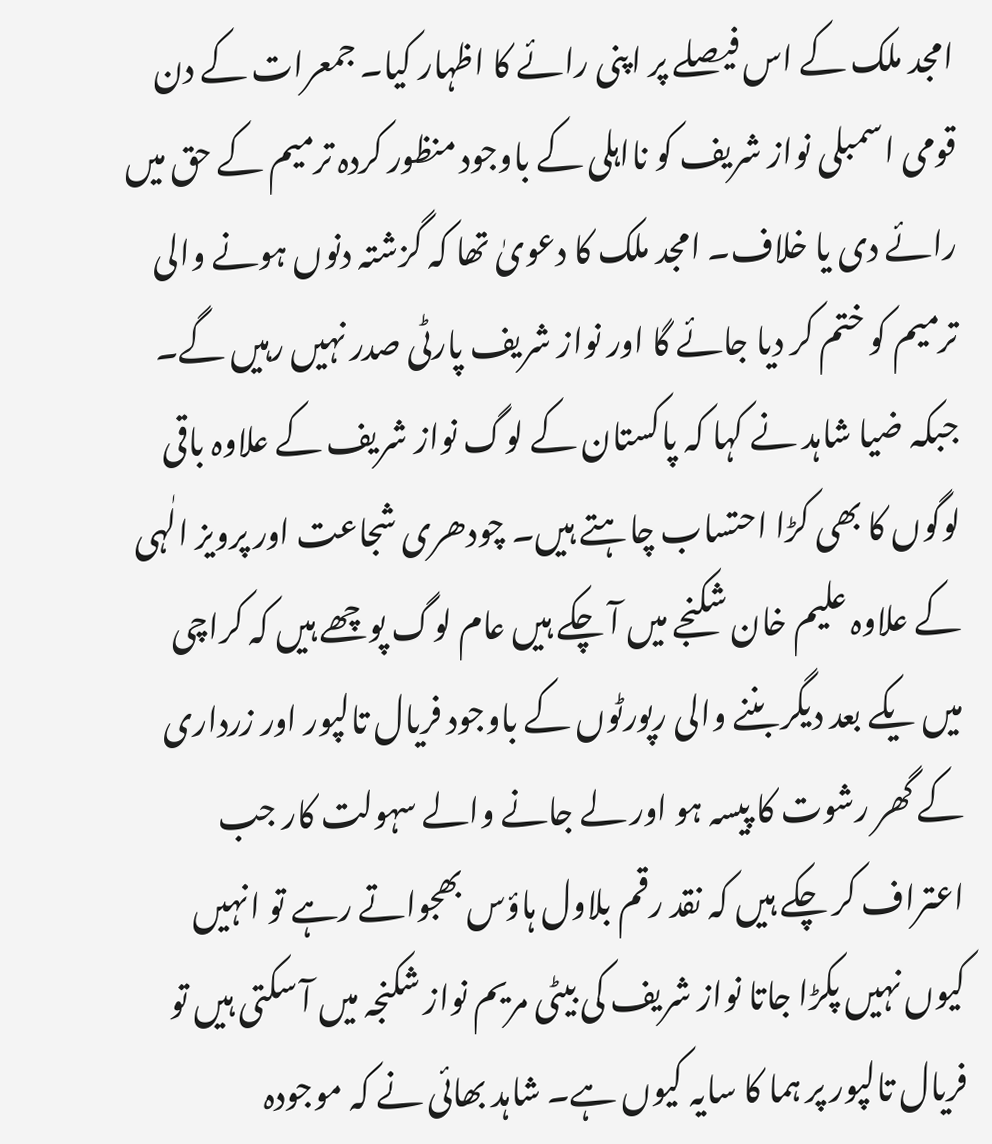امجد ملک کے اس فیصلے پر اپنی رائے کا اظہار کیا۔ جمعرات کے دن قومی اسمبلی نواز شریف کو نااہلی کے باوجود منظور کردہ ترمیم کے حق میں رائے دی یا خلاف۔ امجد ملک کا دعویٰ تھا کہ گزشتہ دنوں ہونے والی ترمیم کو ختم کر دیا جائے گا اور نواز شریف پارٹی صدر نہیں رہیں گے۔ جبکہ ضیا شاہد نے کہا کہ پاکستان کے لوگ نواز شریف کے علاوہ باقی لوگوں کا بھی کڑا احتساب چاہتے ہیں۔ چودھری شجاعت اور پرویز الٰہی کے علاوہ علیم خان شکنجے میں آ چکے ہیں عام لوگ پوچھے ہیں کہ کراچی میں یکے بعد دیگر بننے والی رپورٹوں کے باوجود فریال تالپور اور زرداری کے گھر رشوت کا پیسہ ہو اور لے جانے والے سہولت کار جب اعتراف کر چکے ہیں کہ نقد رقم بلاول ہاؤس بھجواتے رہے تو انہیں کیوں نہیں پکڑا جاتا نواز شریف کی بیٹی مریم نواز شکنجہ میں آ سکتی ہیں تو فریال تالپور پر ہما کا سایہ کیوں ہے۔ شاہد بھائی نے کہ موجودہ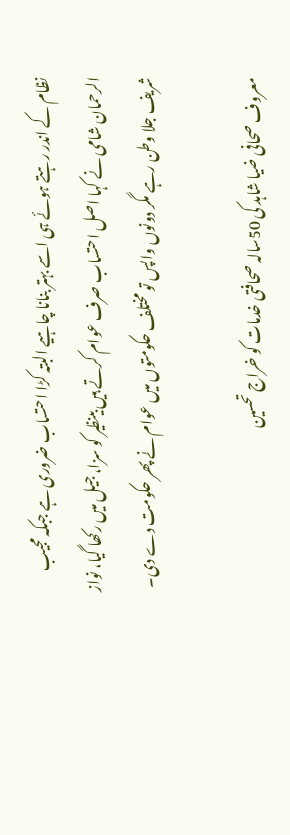نظام کے اندر رہتے ہوئے ہی اسے بہتر بنانا چاہیے البتہ کڑا احتساب ضروری ہے جبکہ مجیب الرحمان شامی نے کہا اصل احتساب صرف عوام کرتے ہیں بینظیر کو سزا، جیل میں رکھا گیا، نواز شریف جلا وطن رہے مگر دونوں واپس تو مختلف حکومتوں میں عوام نے پھر حکومت دے دی۔

معروف صحافی ضیا شاہد کی 50سالہ صحافتی خدمات کو خراج تحسین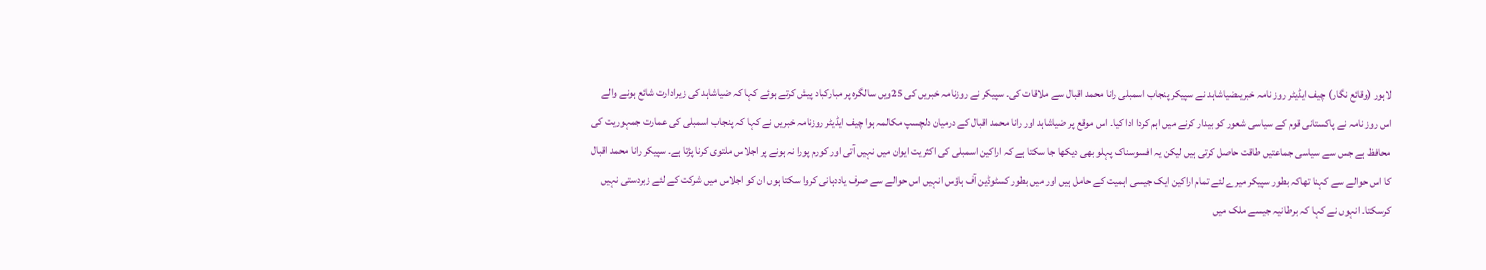لاہور (وقائع نگار) چیف ایڈیٹر روز نامہ خبریںضیاشاہد نے سپیکر پنجاب اسمبلی رانا محمد اقبال سے ملاقات کی۔ سپیکر نے روزنامہ خبریں کی 25ویں سالگرہ پر مبارکباد پیش کرتے ہوئے کہا کہ ضیاشاہد کی زیرادارت شائع ہونے والے اس روز نامہ نے پاکستانی قوم کے سیاسی شعور کو بیدار کرنے میں اہم کردا ادا کیا۔ اس موقع پر ضیاشاہد اور رانا محمد اقبال کے درمیان دلچسپ مکالمہ ہوا چیف ایڈیٹر روزنامہ خبریں نے کہا کہ پنجاب اسمبلی کی عمارت جمہوریت کی محافظ ہے جس سے سیاسی جماعتیں طاقت حاصل کرتی ہیں لیکن یہ افسوسناک پہلو بھی دیکھا جا سکتا ہے کہ اراکین اسمبلی کی اکثریت ایوان میں نہیں آتی اور کورم پورا نہ ہونے پر اجلاس ملتوی کرنا پڑتا ہے۔ سپیکر رانا محمد اقبال کا اس حوالے سے کہنا تھاکہ بطور سپیکر میرے لئے تمام اراکین ایک جیسی اہمیت کے حامل ہیں اور میں بطور کسٹوڈین آف ہاؤس انہیں اس حوالے سے صرف یاددہانی کروا سکتا ہوں ان کو اجلاس میں شرکت کے لئے زبردستی نہیں کرسکتا۔ انہوں نے کہا کہ برطانیہ جیسے ملک میں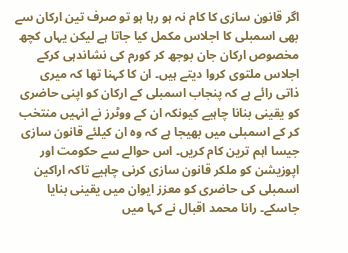اگر قانون سازی کا کام نہ ہو رہا ہو تو صرف تین ارکان سے بھی اسمبلی کا اجلاس مکمل کیا جاتا ہے لیکن یہاں کچھ مخصوص ارکان جان بوجھ کر کورم کی نشاندہی کرکے اجلاس ملتوی کروا دیتے ہیں۔ ان کا کہنا تھا کہ میری ذاتی رائے ہے کہ پنجاب اسمبلی کے ارکان کو اپنی حاضری کو یقینی بنانا چاہیے کیونکہ ان کے ووٹرز نے انہیں منتخب کر کے اسمبلی میں بھیجا ہے کہ وہ ان کیلئے قانون سازی جیسا اہم ترین کام کریں۔ اس حوالے سے حکومت اور اپوزیشن کو ملکر قانون سازی کرنی چاہیے تاکہ اراکین اسمبلی کی حاضری کو معزز ایوان میں یقینی بنایا جاسکے۔ رانا محمد اقبال نے کہا میں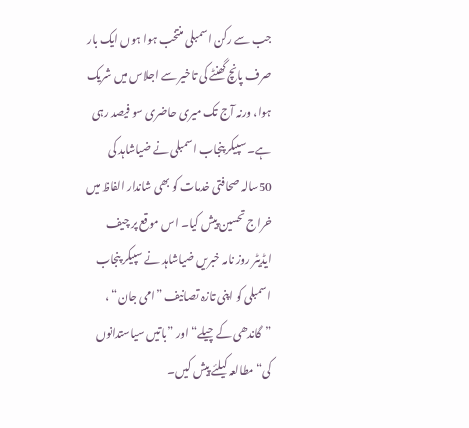جب سے رکن اسمبلی منتخب ہوا ہوں ایک بار صرف پانچ گھنٹے کی تاخیر سے اجلاس میں شریک ہوا، ورنہ آج تک میری حاضری سو فیصد رہی ہے۔ سپیکر پنجاب اسمبلی نے ضیاشاہد کی 50سالہ صحافتی خدمات کو بھی شاندار الفاظ میں خراج تحسین پیش کیا۔ اس موقع پر چیف ایڈیٹر روز نامہ خبریں ضیاشاہد نے سپیکر پنجاب اسمبلی کو اپنی تازہ تصانیف ”امی جان“ ، ”گاندھی کے چیلے“ اور ”باتیں سیاستدانوں کی“ مطالعہ کیلئے پیش کیں۔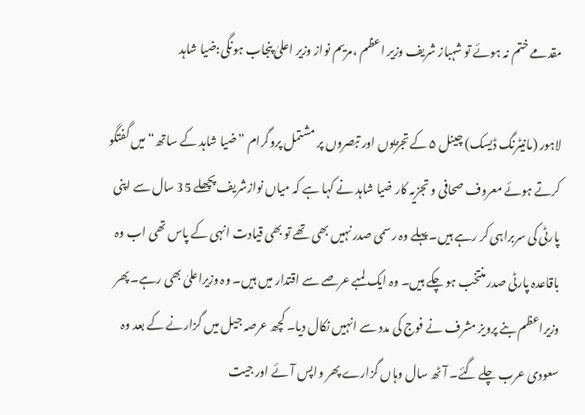مقدمے ختم نہ ہوئے تو شہباز شریف وزیر اعظم ،مریم نواز وزیر اعلیٰ پنجاب ہونگی:ضیا شاہد

لاہور (مانیٹرنگ ڈیسک) چینل ۵ کے تجزیوں اور تبصروں پر مشتمل پروگرام ”ضیا شاہد کے ساتھ“ میں گفتگو کرتے ہوئے معروف صحافی و تجزیہ کار ضیا شاہد نے کہا ہے کہ میاں نوازشریف پچھلے 35 سال سے اپنی پارٹی کی سربراہی کر رہے ہیں۔ پہلے وہ رسمی صدر نہیں بھی تھے تو بھی قیادت انہی کے پاس تھی اب وہ باقاعدہ پارٹی صدر منتخب ہو چکے ہیں۔ وہ ایک لمبے عرصے سے اقتدار میں ہیں۔ وہ وزیراعلیٰ بھی رہے۔ پھر وزیراعظم بنے پرویز مشرف نے فوج کی مدد سے انہیں نکال دیا۔ کچھ عرصہ جیل میں گزارنے کے بعد وہ سعودی عرب چلے گئے۔ آٹھ سال وہاں گزارے پھر واپس آئے اور جیت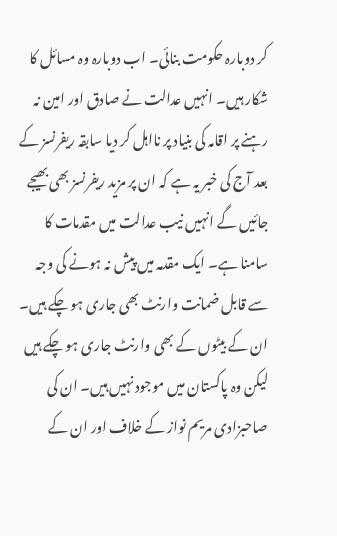کر دوبارہ حکومت بنائی۔ اب دوبارہ وہ مسائل کا شکار ہیں۔ انہیں عدالت نے صادق اور امین نہ رہنے پر اقامہ کی بنیاد پر نااہل کر دیا سابقہ ریفرنسز کے بعد آج کی خبر یہ ہے کہ ان پر مزید ریفرنسز بھی بھیجے جائیں گے انہیں نیب عدالت میں مقدمات کا سامنا ہے۔ ایک مقدمہ میں پیش نہ ہونے کی وجہ سے قابل ضمانت وارنٹ بھی جاری ہو چکے ہیں۔ ان کے بیٹوں کے بھی وارنٹ جاری ہو چکے ہیں لیکن وہ پاکستان میں موجود نہیں ہیں۔ ان کی صاحبزادی مریم نواز کے خلاف اور ان کے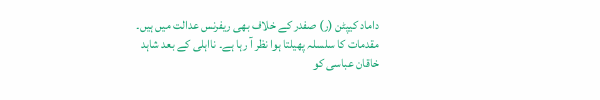داماد کیپٹن (ر) صفدر کے خلاف بھی ریفرنس عدالت میں ہیں۔ مقدمات کا سلسلہ پھیلتا ہوا نظر آ رہا ہے۔ نااہلی کے بعد شاہد خاقان عباسی کو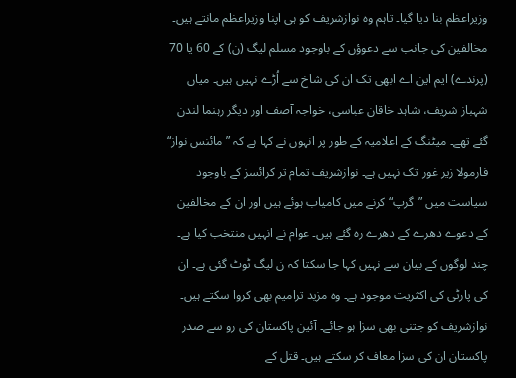وزیراعظم بنا دیا گیا۔ تاہم وہ نوازشریف کو ہی اپنا وزیراعظم مانتے ہیں۔ مخالفین کی جانب سے دعوؤں کے باوجود مسلم لیگ (ن) کے 60 یا 70 (پرندے) ایم این اے ابھی تک ان کی شاخ سے اُڑے نہیں ہیں۔ میاں شہباز شریف، شاہد خاقان عباسی، خواجہ آصف اور دیگر رہنما لندن گئے تھے۔ میٹنگ کے اعلامیہ کے طور پر انہوں نے کہا ہے کہ ”مائنس نواز“ فارمولا زیر غور تک نہیں ہے۔ نوازشریف تمام تر کرائسز کے باوجود سیاست میں ”گرپ“ کرنے میں کامیاب ہوئے ہیں اور ان کے مخالفین کے دعوے دھرے کے دھرے رہ گئے ہیں۔ عوام نے انہیں منتخب کیا ہے۔ چند لوگوں کے بیان سے نہیں کہا جا سکتا کہ ن لیگ ٹوٹ گئی ہے۔ ان کی پارٹی کی اکثریت موجود ہے۔ وہ مزید ترامیم بھی کروا سکتے ہیں۔ نوازشریف کو جتنی بھی سزا ہو جائے۔ آئین پاکستان کی رو سے صدر پاکستان ان کی سزا معاف کر سکتے ہیں۔ قتل کے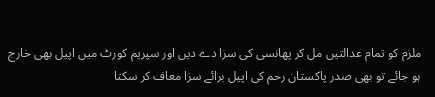ملزم کو تمام عدالتیں مل کر پھانسی کی سزا دے دیں اور سپریم کورٹ میں اپیل بھی خارج ہو جائے تو بھی صدر پاکستان رحم کی اپیل برائے سزا معاف کر سکتا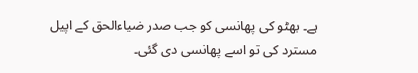ہے۔ بھٹو کی پھانسی کو جب صدر ضیاءالحق کے اپیل مسترد کی تو اسے پھانسی دی گئی۔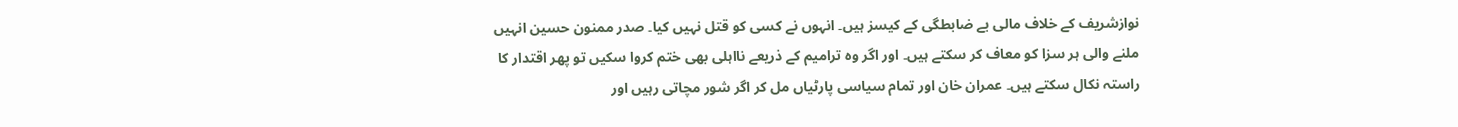نوازشریف کے خلاف مالی بے ضابطگی کے کیسز ہیں۔ انہوں نے کسی کو قتل نہیں کیا۔ صدر ممنون حسین انہیں ملنے والی ہر سزا کو معاف کر سکتے ہیں۔ اور اگر وہ ترامیم کے ذریعے نااہلی بھی ختم کروا سکیں تو پھر اقتدار کا راستہ نکال سکتے ہیں۔ عمران خان اور تمام سیاسی پارٹیاں مل کر اگر شور مچاتی رہیں اور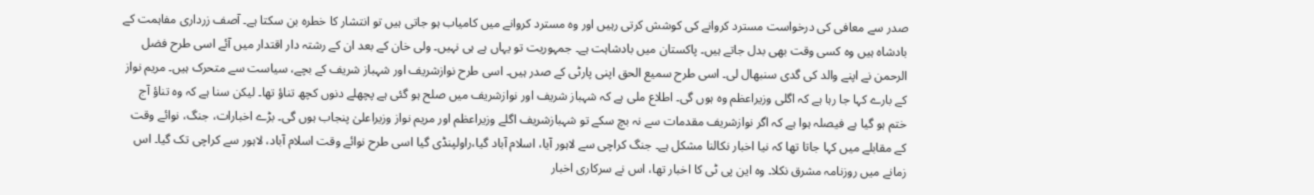صدر سے معافی کی درخواست مسترد کروانے کی کوشش کرتی رہیں اور وہ مسترد کروانے میں کامیاب ہو جاتی ہیں تو انتشار کا خطرہ بن سکتا ہے۔ آصف زرداری مفاہمت کے بادشاہ ہیں وہ کسی وقت بھی بدل جاتے ہیں۔ پاکستان میں بادشاہت ہے۔ جمہوریت تو یہاں ہے ہی نہیں۔ ولی خان کے بعد ان کے رشتہ دار اقتدار میں آئے اسی طرح فضل الرحمن نے اپنے والد کی گدی سنبھال لی۔ اسی طرح سمیع الحق اپنی پارٹی کے صدر ہیں۔ اسی طرح نوازشریف اور شہباز شریف کے بچے، سیاست سے متحرک ہیں۔ مریم نواز کے بارے کہا جا رہا ہے کہ اگلی وزیراعظم وہ ہوں گی۔ اطلاع ملی ہے کہ شہباز شریف اور نوازشریف میں صلح ہو گئی ہے پچھلے دنوں کچھ تناؤ تھا۔ لیکن سنا ہے کہ وہ تناؤ آج ختم ہو گیا ہے فیصلہ ہوا ہے کہ اگر نوازشریف مقدمات سے نہ بچ سکے تو شہبازشریف اگلے وزیراعظم اور مریم نواز وزیراعلیٰ پنجاب ہوں گی۔ بڑے اخبارات، جنگ، نوائے وقت کے مقابلے میں کہا جاتا تھا کہ نیا اخبار نکالنا مشکل ہے۔ جنگ کراچی سے لاہور آیا، اسلام آباد گیا،راولپنڈی گیا اسی طرح نوائے وقت اسلام آباد، لاہور سے کراچی تک گیا۔ اس زمانے میں روزنامہ مشرق نکلا۔ وہ این پی ٹی کا اخبار تھا، اس نے سرکاری اخبار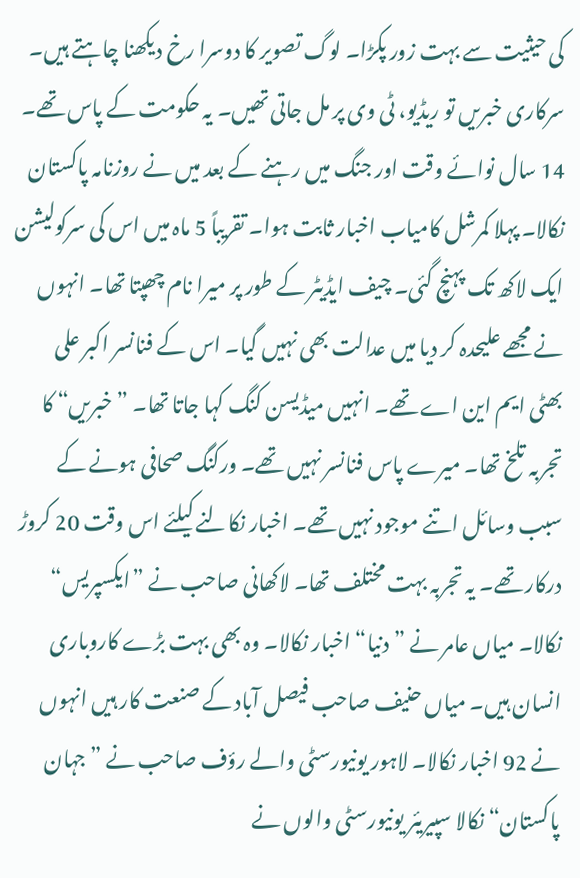کی حیثیت سے بہت زور پکڑا۔ لوگ تصویر کا دوسرا رخ دیکھنا چاہتے ہیں۔ سرکاری خبریں تو ریڈیو، ٹی وی پر مل جاتی تھیں۔ یہ حکومت کے پاس تھے۔ 14 سال نوائے وقت اور جنگ میں رہنے کے بعد میں نے روزنامہ پاکستان نکالا۔ پہلا کمرشل کامیاب اخبار ثابت ہوا۔ تقریباً 5 ماہ میں اس کی سرکولیشن ایک لاکھ تک پہنچ گئی۔ چیف ایڈیٹر کے طور پر میرا نام چھپتا تھا۔ انہوں نے مجھے علیحدہ کر دیا میں عدالت بھی نہیں گیا۔ اس کے فنانسر اکبر علی بھٹی ایم این اے تھے۔ انہیں میڈیسن کنگ کہا جاتا تھا۔ ”خبریں“ کا تجربہ تلخ تھا۔ میرے پاس فنانسر نہیں تھے۔ ورکنگ صحافی ہونے کے سبب وسائل اتنے موجود نہیں تھے۔ اخبار نکالنے کیلئے اس وقت 20 کروڑ درکار تھے۔ یہ تجربہ بہت مختلف تھا۔ لاکھانی صاحب نے ”ایکسپریس“ نکالا۔ میاں عامر نے ”دنیا“ اخبار نکالا۔ وہ بھی بہت بڑے کاروباری انسان ہیں۔ میاں حنیف صاحب فیصل آباد کے صنعت کار ہیں انہوں نے 92 اخبار نکالا۔ لاہور یونیورسٹی والے رؤف صاحب نے ”جہان پاکستان“ نکالا سپیریئر یونیورسٹی والوں نے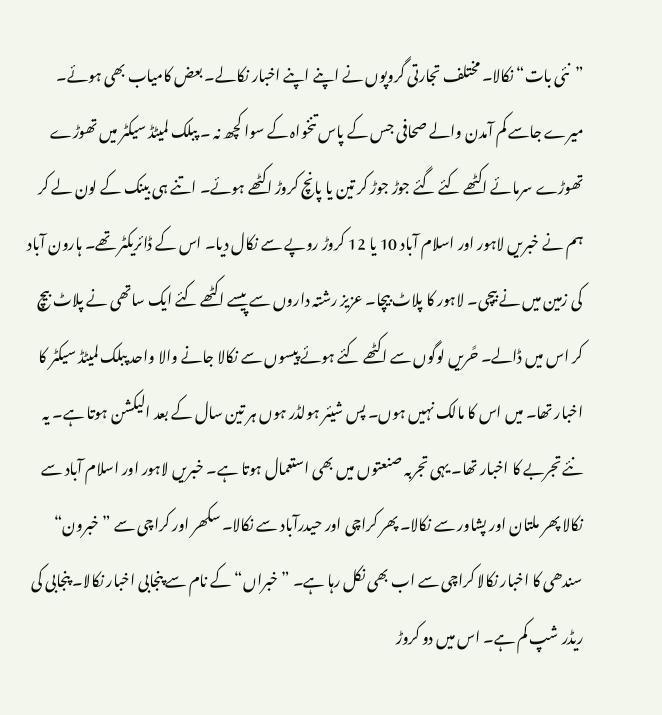”نئی بات“ نکالا۔ مختلف تجارتی گروپوں نے اپنے اپنے اخبار نکالے۔ بعض کامیاب بھی ہوئے۔ میرے جاسے کم آمدن والے صحافی جس کے پاس تنخواہ کے سوا کچھ نہ ۔ پبلک لمیٹڈ سیکٹر میں تھوڑے تھوڑے سرمائے اکٹھے کئے گئے جوڑ جوڑ کر تین یا پانچ کروڑ اکٹھے ہوئے۔ اتنے ہی بینک کے لون لے کر ہم نے خبریں لاہور اور اسلام آباد 10 یا 12 کروڑ روپے سے نکال دیا۔ اس کے ڈائریکٹر تھے۔ ہارون آباد کی زمین میں نے بیچی۔ لاہور کا پلاٹ بیچا۔ عزیز رشتہ داروں سے پیسے اکٹھے کئے ایک ساتھی نے پلاٹ بیچ کر اس میں ڈالے۔ حًریں لوگوں سے اکٹھے کئے ہوئے پیسوں سے نکالا جانے والا واحد پبلک لمیٹڈ سیکٹر کا اخبار تھا۔ میں اس کا مالک نہیں ہوں۔ پس شیئر ہولڈر ہوں ہر تین سال کے بعد الیکشن ہوتا ہے۔ یہ نئے تجربے کا اخبار تھا۔ یہی تجربہ صنعتوں میں بھی استعمال ہوتا ہے۔ خبریں لاہور اور اسلام آباد سے نکالا پھر ملتان اور پشاور سے نکالا۔ پھر کراچی اور حیدرآباد سے نکالا۔ سکھر اور کراچی سے ”خبرون“ سندھی کا اخبار نکالا کراچی سے اب بھی نکل رہا ہے۔ ”خبراں“ کے نام سے پنجابی اخبار نکالا۔ پنجابی کی ریڈر شپ کم ہے۔ اس میں دو کروڑ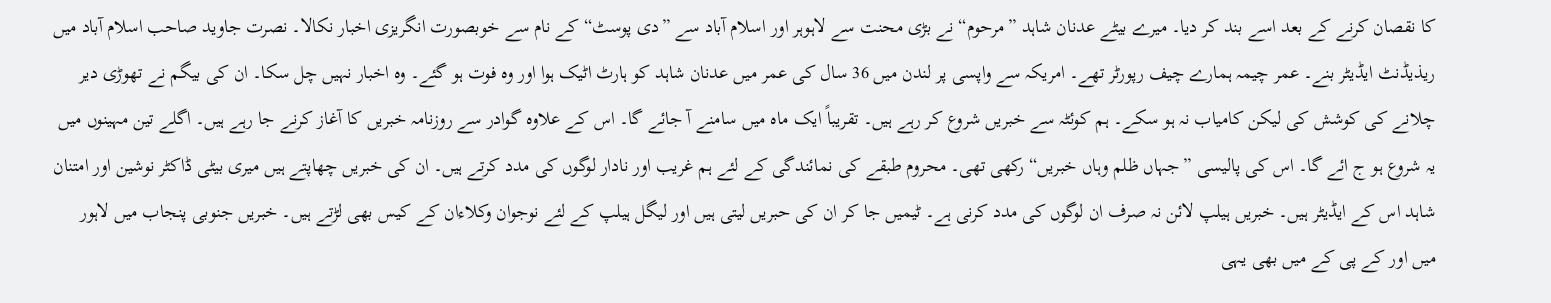کا نقصان کرنے کے بعد اسے بند کر دیا۔ میرے بیٹے عدنان شاہد ”مرحوم“ نے بڑی محنت سے لاہوہر اور اسلام آباد سے ”دی پوسٹ“ کے نام سے خوبصورت انگریزی اخبار نکالا۔ نصرت جاوید صاحب اسلام آباد میں ریذیڈنٹ ایڈیٹر بنے۔ عمر چیمہ ہمارے چیف رپورٹر تھے۔ امریکہ سے واپسی پر لندن میں 36 سال کی عمر میں عدنان شاہد کو ہارٹ اٹیک ہوا اور وہ فوت ہو گئے۔ وہ اخبار نہیں چل سکا۔ ان کی بیگم نے تھوڑی دیر چلانے کی کوشش کی لیکن کامیاب نہ ہو سکے۔ ہم کوئٹہ سے خبریں شروع کر رہے ہیں۔ تقریباً ایک ماہ میں سامنے آ جائے گا۔ اس کے علاوہ گوادر سے روزنامہ خبریں کا آغاز کرنے جا رہے ہیں۔ اگلے تین مہینوں میں یہ شروع ہو ج ائے گا۔ اس کی پالیسی ”جہاں ظلم وہاں خبریں“ رکھی تھی۔ محروم طبقے کی نمائندگی کے لئے ہم غریب اور نادار لوگوں کی مدد کرتے ہیں۔ ان کی خبریں چھاپتے ہیں میری بیٹی ڈاکٹر نوشین اور امتنان شاہد اس کے ایڈیٹر ہیں۔ خبریں ہیلپ لائن نہ صرف ان لوگوں کی مدد کرنی ہے۔ ٹیمیں جا کر ان کی حبریں لیتی ہیں اور لیگل ہیلپ کے لئے نوجوان وکلاءان کے کیس بھی لڑتے ہیں۔ خبریں جنوبی پنجاب میں لاہور میں اور کے پی کے میں بھی یہی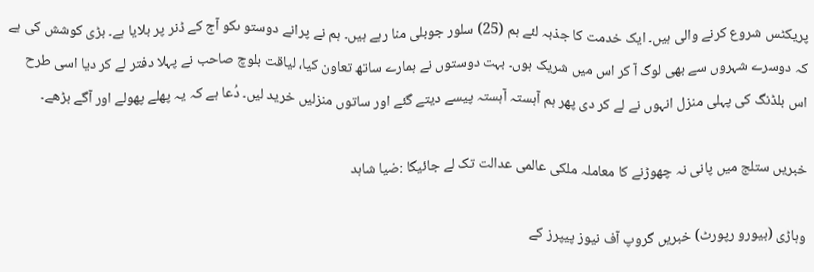پریکٹس شروع کرنے والی ہیں۔ ایک خدمت کا جذبہ لئے ہم (25) سلور جوبلی منا رہے ہیں۔ ہم نے پرانے دوستو ںکو آج کے ڈنر پر بلایا ہے۔ بڑی کوشش کی ہے کہ دوسرے شہروں سے بھی لوگ آ کر اس میں شریک ہوں۔ بہت دوستوں نے ہمارے ساتھ تعاون کیا، لیاقت بلوچ صاحب نے پہلا دفتر لے کر دیا اسی طرح اس بلڈنگ کی پہلی منزل انہوں نے لے کر دی پھر ہم آہستہ آہستہ پیسے دیتے گئے اور ساتوں منزلیں خرید لیں۔ دُعا ہے کہ یہ پھلے پھولے اور آگے بڑھے۔

خبریں ستلج میں پانی نہ چھوڑنے کا معاملہ ملکی عالمی عدالت تک لے جائیگا :ضیا شاہد

وہاڑی (بیورو رپورٹ) خبریں گروپ آف نیوز پیپرز کے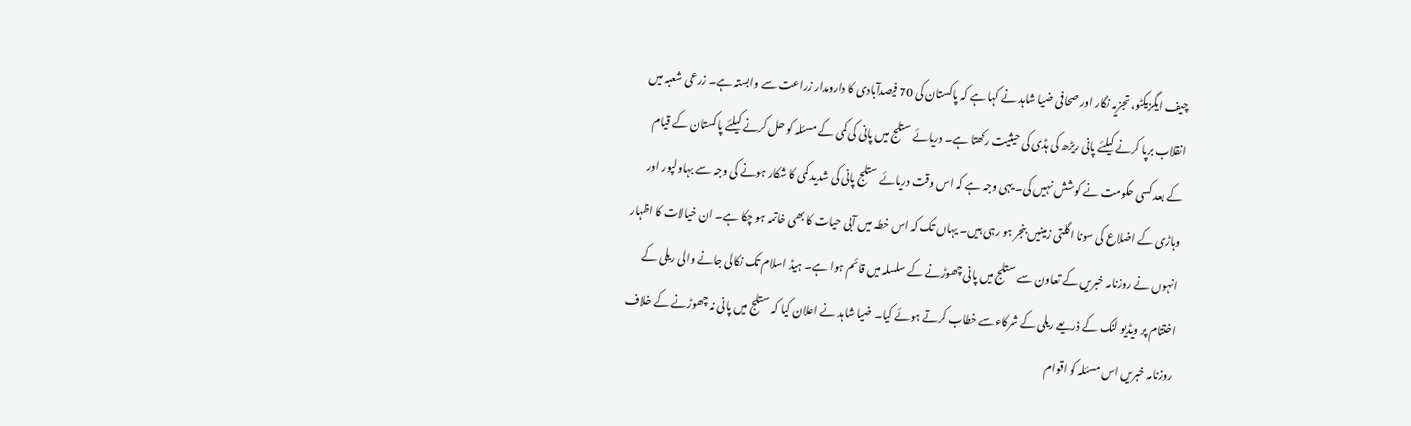چیف ایگزیکٹو، تجزیہ نگار اور صحافی ضیا شاہد نے کہا ہے کہ پاکستان کی 70 فیصدآبادی کا دارومدار زراعت سے وابستہ ہے۔ زرعی شعبہ میں انقلاب برپا کرنے کیلئے پانی ریڑھ کی ہڈی کی حیثیت رکھتا ہے۔ دریائے ستلج میں پانی کی کمی کے مسئلہ کو حل کرنے کیلئے پاکستان کے قیام کے بعد کسی حکومت نے کوشش نہیں کی۔ یہی وجہ ہے کہ اس وقت دریائے ستلج پانی کی شدید کمی کا شکار ہونے کی وجہ سے بہاولپور اور وہاڑی کے اضلاع کی سونا اگلتی زمینیں بنجر ہو رہی ہیں۔ یہاں تک کہ اس خطہ میں آبی حیات کا بھی خاتمہ ہو چکا ہے۔ ان خیالات کا اظہار انہوں نے روزنامہ خبریں کے تعاون سے ستلج میں پانی چھوڑنے کے سلسلہ میں قائم ہوا ہے۔ ہیڈ اسلام تک نکالی جانے والی ریلی کے اختتام پر ویڈیو لنک کے ذریعے ریلی کے شرکاءسے خطاب کرتے ہوئے کیا۔ ضیا شاہد نے اعلان کیا کہ ستلج میں پانی نہ چھوڑنے کے خلاف روزنامہ خبریں اس مسئلہ کو اقوام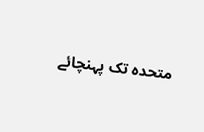متحدہ تک پہنچائے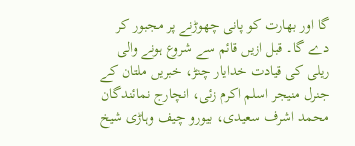گا اور بھارت کو پانی چھوڑنے پر مجبور کر دے گا۔ قبل ازیں قائم سے شروع ہونے والی ریلی کی قیادت خدایار چنڑ، خبریں ملتان کے جنرل منیجر اسلم اکرم زئی، انچارج نمائندگان محمد اشرف سعیدی، بیورو چیف وہاڑی شیخ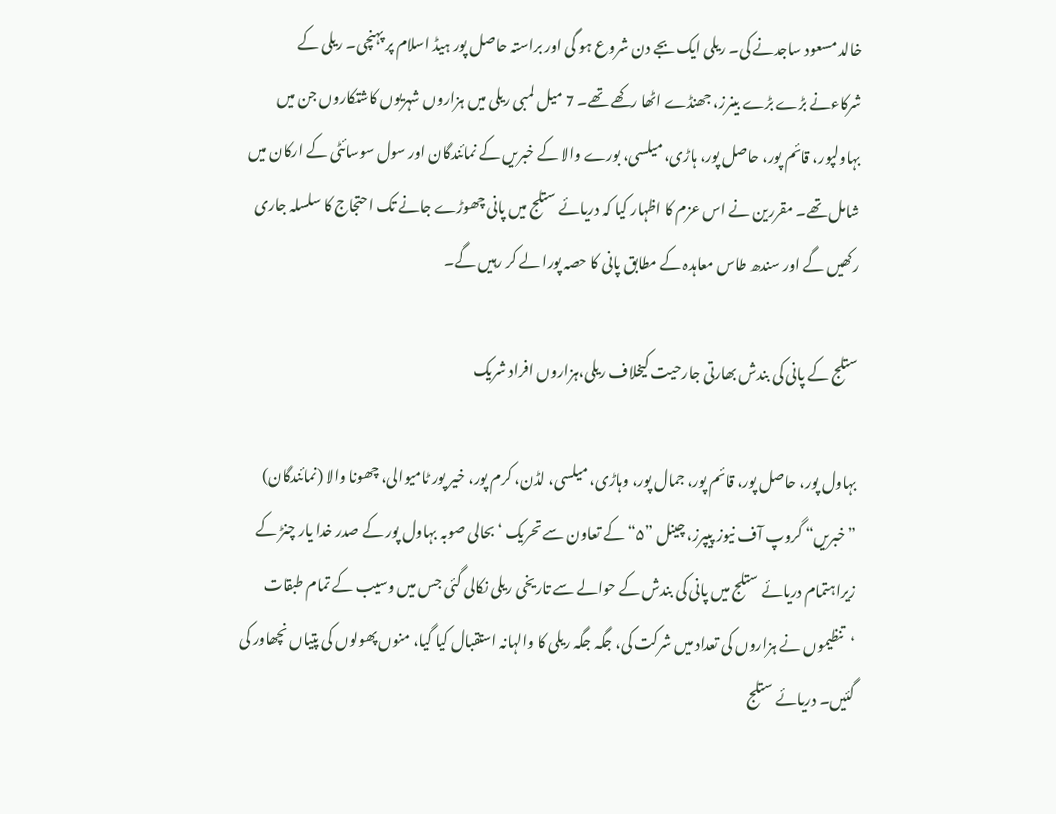خالد مسعود ساجدنے کی۔ ریلی ایک بجے دن شروع ہو گی اور براستہ حاصل پور ہیڈ اسلام پر پہنچی۔ ریلی کے شرکاءنے بڑے بڑے بینرز، جھنڈے اٹھا رکھے تھے۔ 7 میل لمبی ریلی میں ہزاروں شہریوں کاشتکاروں جن میں بہاولپور، قائم پور، حاصل پور، ہاڑی، میلسی، بورے والا کے خبریں کے نمائندگان اور سول سوسائٹی کے ارکان میں شامل تھے۔ مقررین نے اس عزم کا اظہار کیا کہ دریائے ستلج میں پانی چھوڑے جانے تک احتجاج کا سلسلہ جاری رکھیں گے اور سندھ طاس معاہدہ کے مطابق پانی کا حصہ پورا لے کر رہیں گے۔

ستلج کے پانی کی بندش بھارتی جارحیت کیخلاف ریلی،ہزاروں افراد شریک

بہاول پور، حاصل پور، قائم پور، جمال پور، وہاڑی، میلسی، لڈن، کرم پور، خیر پور ٹامیوالی، چھونا والا (نمائندگان) ”خبریں“ گروپ آف نیوز پیپرز، چینل ”۵“ کے تعاون سے تحریک ‘ بحالی صوبہ بہاول پور کے صدر خدا یار چنڑ کے زیراہتمام دریائے ستلج میں پانی کی بندش کے حوالے سے تاریخی ریلی نکالی گئی جس میں وسیب کے تمام طبقات ‘تنظیموں نے ہزاروں کی تعداد میں شرکت کی، جگہ جگہ ریلی کا والہانہ استقبال کیا گیا، منوں پھولوں کی پتیاں نچھاور کی گئیں۔ دریائے ستلج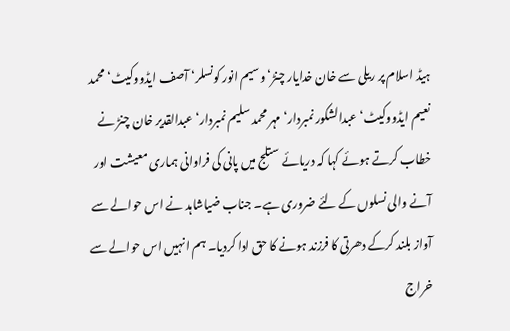ہیڈ اسلام پر ریلی سے خان خدایار چنڑ‘ وسیم انور کونسلر‘ آصف ایڈووکیٹ‘ محمد نعیم ایڈووکیٹ‘ عبدالشکور نمبردار‘ مہر محمد سلیم نمبردار‘ عبدالقدیر خان چنڑ نے خطاب کرتے ہوئے کہا کہ دریائے ستلج میں پانی کی فراوانی ہماری معیشت اور آنے والی نسلوں کے لئے ضروری ہے۔ جناب ضیاشاہد نے اس حوالے سے آواز بلند کرکے دھرتی کا فرزند ہونے کا حق ادا کردیا۔ ہم انہیں اس حوالے سے خراج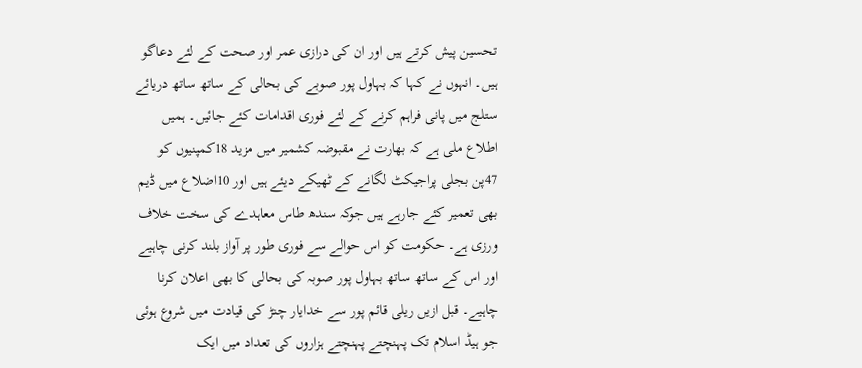تحسین پیش کرتے ہیں اور ان کی درازی عمر اور صحت کے لئے دعاگو ہیں۔ انہوں نے کہا کہ بہاول پور صوبے کی بحالی کے ساتھ ساتھ دریائے ستلج میں پانی فراہم کرنے کے لئے فوری اقدامات کئے جائیں۔ ہمیں اطلاع ملی ہے کہ بھارت نے مقبوضہ کشمیر میں مزید 18کمپنیوں کو 47پن بجلی پراجیکٹ لگانے کے ٹھیکے دیئے ہیں اور 10اضلاع میں ڈیم بھی تعمیر کئے جارہے ہیں جوکہ سندھ طاس معاہدے کی سخت خلاف ورزی ہے۔ حکومت کو اس حوالے سے فوری طور پر آواز بلند کرنی چاہیے اور اس کے ساتھ ساتھ بہاول پور صوبہ کی بحالی کا بھی اعلان کرنا چاہیے۔ قبل ازیں ریلی قائم پور سے خدایار چنڑ کی قیادت میں شروع ہوئی جو ہیڈ اسلام تک پہنچتے پہنچتے ہزاروں کی تعداد میں ایک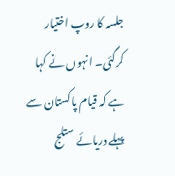جلسہ کا روپ اختیار کرگئی۔ انہوں نے کہا ہے کہ قیام پاکستان سے پہلے دریائے ستلج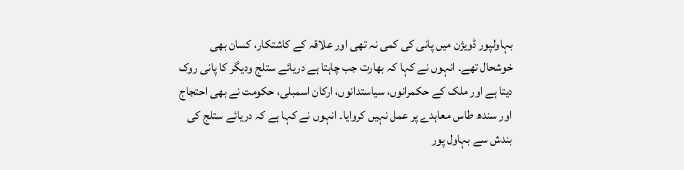بہاولپور ڈویژن میں پانی کی کمی نہ تھی اور علاقہ کے کاشتکار، کسان بھی خوشحال تھے۔ انہوں نے کہا کہ بھارت جب چاہتا ہے دریائے ستلج ودیگر کا پانی روک دیتا ہے اور ملک کے حکمرانوں، سیاستدانوں، ارکان اسمبلی، حکومت نے بھی احتجاج اور سندھ طاس معاہدے پر عمل نہیں کروایا۔ انہوں نے کہا ہے کہ دریائے ستلج کی بندش سے بہاول پور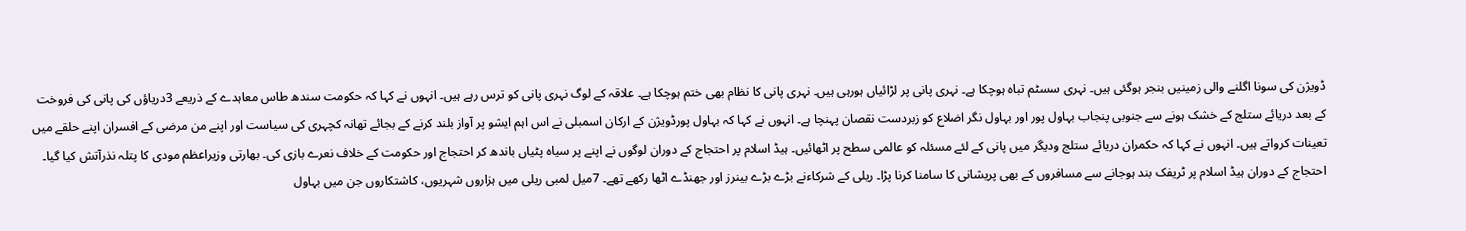ڈویژن کی سونا اگلنے والی زمینیں بنجر ہوگئی ہیں۔ نہری سسٹم تباہ ہوچکا ہے۔ نہری پانی پر لڑائیاں ہورہی ہیں۔ نہری پانی کا نظام بھی ختم ہوچکا ہے۔ علاقہ کے لوگ نہری پانی کو ترس رہے ہیں۔ انہوں نے کہا کہ حکومت سندھ طاس معاہدے کے ذریعے 3دریاؤں کی پانی کی فروخت کے بعد دریائے ستلج کے خشک ہونے سے جنوبی پنجاب بہاول پور اور بہاول نگر اضلاع کو زبردست نقصان پہنچا ہے۔ انہوں نے کہا کہ بہاول پورڈویژن کے ارکان اسمبلی نے اس اہم ایشو پر آواز بلند کرنے کے بجائے تھانہ کچہری کی سیاست اور اپنے من مرضی کے افسران اپنے حلقے میں تعینات کرواتے ہیں۔ انہوں نے کہا کہ حکمران دریائے ستلج ودیگر میں پانی کے لئے مسئلہ کو عالمی سطح پر اٹھائیں۔ ہیڈ اسلام پر احتجاج کے دوران لوگوں نے اپنے پر سیاہ پٹیاں باندھ کر احتجاج اور حکومت کے خلاف نعرے بازی کی۔ بھارتی وزیراعظم مودی کا پتلہ نذرآتش کیا گیا۔ احتجاج کے دوران ہیڈ اسلام پر ٹریفک بند ہوجانے سے مسافروں کے بھی پریشانی کا سامنا کرنا پڑا۔ ریلی کے شرکاءنے بڑے بڑے بینرز اور جھنڈے اٹھا رکھے تھے۔ 7میل لمبی ریلی میں ہزاروں شہریوں، کاشتکاروں جن میں بہاول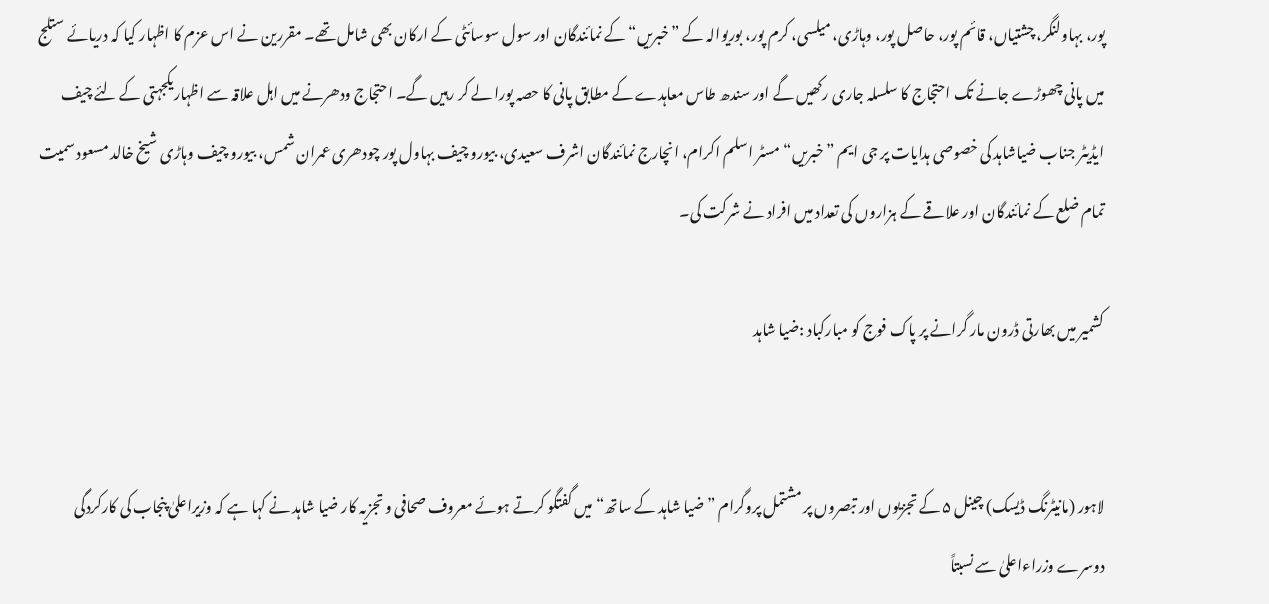پور، بہاولنگر، چشتیاں، قائم پور، حاصل پور، وہاڑی، میلسی، کرم پور، بوریوالہ کے ”خبریں“ کے نمائندگان اور سول سوسائٹی کے ارکان بھی شامل تھے۔ مقررین نے اس عزم کا اظہار کیا کہ دریائے ستلج میں پانی چھوڑے جانے تک احتجاج کا سلسلہ جاری رکھیں گے اور سندھ طاس معاہدے کے مطابق پانی کا حصہ پورا لے کر رہیں گے۔ احتجاج ودھرنے میں اہل علاقہ سے اظہاریکجہتی کے لئے چیف ایڈیٹر جناب ضیاشاہد کی خصوصی ہدایات پر جی ایم ”خبریں“ مسٹر اسلم اکرام، انچارج نمائندگان اشرف سعیدی، بیورو چیف بہاول پور چودھری عمران شمس، بیورو چیف وہاڑی شیخ خالد مسعود سمیت تمام ضلع کے نمائندگان اور علاقے کے ہزاروں کی تعداد میں افراد نے شرکت کی۔

کشمیر میں بھارتی ڈرون مار گرانے پر پاک فوج کو مبارکباد :ضیا شاہد


لاہور (مانیٹرنگ ڈیسک) چینل ۵ کے تجزیوں اور تبصروں پر مشتمل پروگرام ”ضیا شاہد کے ساتھ“ میں گفتگو کرتے ہوئے معروف صحافی و تجزیہ کار ضیا شاہد نے کہا ہے کہ وزیراعلیٰ پنجاب کی کارکردگی دوسرے وزراءاعلیٰ سے نسبتاً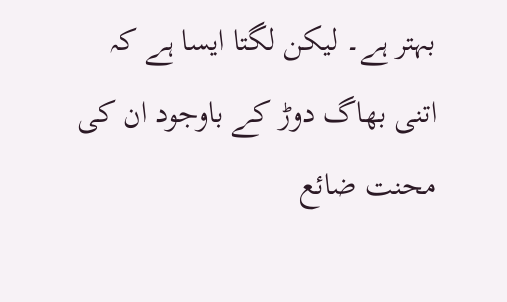بہتر ہے۔ لیکن لگتا ایسا ہے کہ اتنی بھاگ دوڑ کے باوجود ان کی محنت ضائع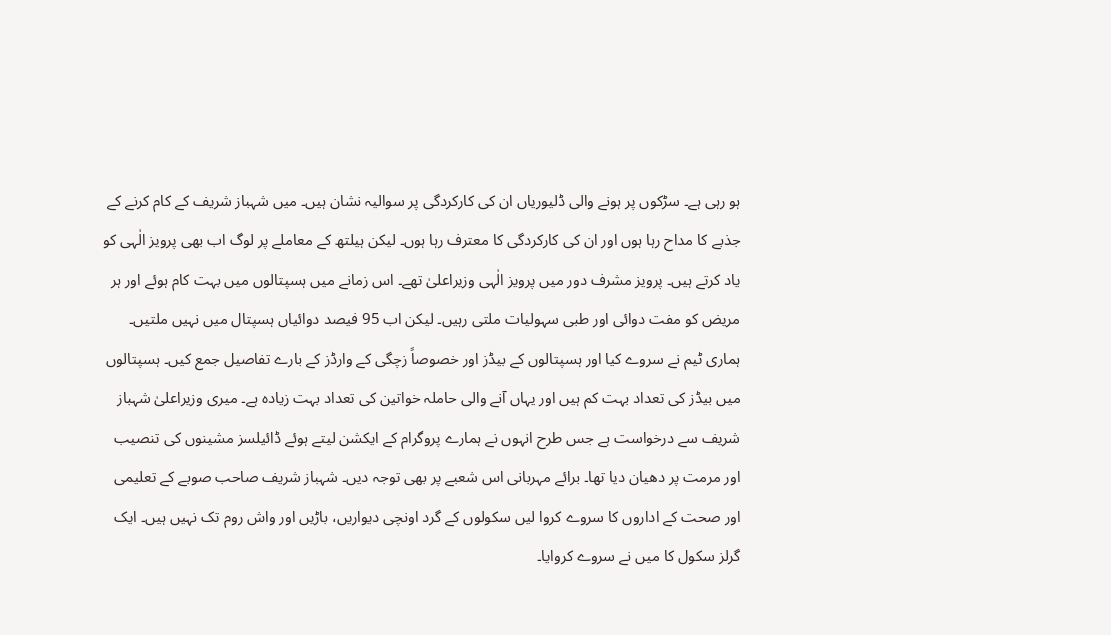ہو رہی ہے۔ سڑکوں پر ہونے والی ڈلیوریاں ان کی کارکردگی پر سوالیہ نشان ہیں۔ میں شہباز شریف کے کام کرنے کے جذبے کا مداح رہا ہوں اور ان کی کارکردگی کا معترف رہا ہوں۔ لیکن ہیلتھ کے معاملے پر لوگ اب بھی پرویز الٰہی کو یاد کرتے ہیں۔ پرویز مشرف دور میں پرویز الٰہی وزیراعلیٰ تھے۔ اس زمانے میں ہسپتالوں میں بہت کام ہوئے اور ہر مریض کو مفت دوائی اور طبی سہولیات ملتی رہیں۔ لیکن اب 95 فیصد دوائیاں ہسپتال میں نہیں ملتیں۔ ہماری ٹیم نے سروے کیا اور ہسپتالوں کے بیڈز اور خصوصاً زچگی کے وارڈز کے بارے تفاصیل جمع کیں۔ ہسپتالوں میں بیڈز کی تعداد بہت کم ہیں اور یہاں آنے والی حاملہ خواتین کی تعداد بہت زیادہ ہے۔ میری وزیراعلیٰ شہباز شریف سے درخواست ہے جس طرح انہوں نے ہمارے پروگرام کے ایکشن لیتے ہوئے ڈائیلسز مشینوں کی تنصیب اور مرمت پر دھیان دیا تھا۔ برائے مہربانی اس شعبے پر بھی توجہ دیں۔ شہباز شریف صاحب صوبے کے تعلیمی اور صحت کے اداروں کا سروے کروا لیں سکولوں کے گرد اونچی دیواریں، باڑیں اور واش روم تک نہیں ہیں۔ ایک گرلز سکول کا میں نے سروے کروایا۔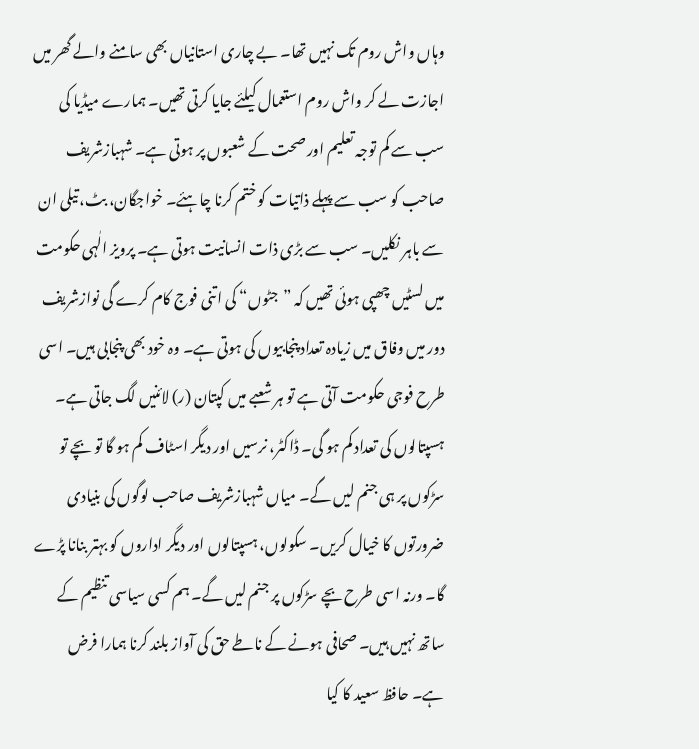وہاں واش روم تک نہیں تھا۔ بے چاری استانیاں بھی سامنے والے گھر میں اجازت لے کر واش روم استعمال کیلئے جایا کرتی تھیں۔ ہمارے میڈیا کی سب سے کم توجہ تعلیم اور صحت کے شعبوں پر ہوتی ہے۔ شہبازشریف صاحب کو سب سے پہلے ذاتیات کو ختم کرنا چاہئے۔ خواجگان، بٹ، تیلی ان سے باہر نکلیں۔ سب سے بڑی ذات انسانیت ہوتی ہے۔ پرویز الٰہی حکومت میں لسٹیں چھپی ہوئی تھیں کہ ”جٹوں“ کی اتنی فوج کام کرے گی نوازشریف دور میں وفاق میں زیادہ تعداد پنجابیوں کی ہوتی ہے۔ وہ خود بھی پنجابی ہیں۔ اسی طرح فوجی حکومت آتی ہے تو ہر شعبے میں کپتان (ر) لائنیں لگ جاتی ہے۔ ہسپتالوں کی تعداد کم ہو گی۔ ڈاکٹر، نرسیں اور دیگر اسٹاف کم ہو گا تو بچے تو سڑکوں پر ہی جنم لیں گے۔ میاں شہبازشریف صاحب لوگوں کی بنیادی ضرورتوں کا خیال کریں۔ سکولوں، ہسپتالوں اور دیگر اداروں کو بہتر بنانا پڑے گا۔ ورنہ اسی طرح بچے سڑکوں پر جنم لیں گے۔ ہم کسی سیاسی تنظیم کے ساتھ نہیں ہیں۔ صحافی ہونے کے ناطے حق کی آواز بلند کرنا ہمارا فرض ہے۔ حافظ سعید کا کیا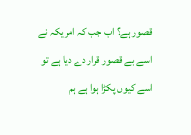قصور ہے؟ اب جب کہ امریکہ نے اسے بے قصور قرار دے دیا ہے تو اسے کیوں پکڑا ہوا ہے ہم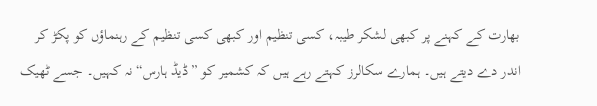بھارت کے کہنے پر کبھی لشکر طیبہ، کسی تنظیم اور کبھی کسی تنظیم کے رہنماؤں کو پکڑ کر اندر دے دیتے ہیں۔ ہمارے سکالرز کہتے رہے ہیں کہ کشمیر کو ”ڈیڈ ہارس“ نہ کہیں۔ جسے ٹھیک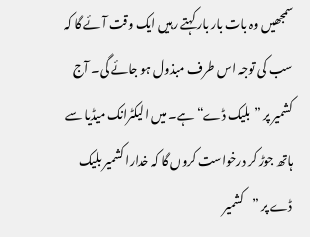سمجھیں وہ بات بار بار کہتے رہیں ایک وقت آئے گا کہ سب کی توجہ اس طرف مبذول ہو جائے گی۔ آج کشمیر پر ”بلیک ڈے“ ہے۔ میں الیکٹرانک میڈیا سے ہاتھ جوڑ کر درخواست کروں گا کہ خدارا کشمیر بلیک ڈے پر ”کشمیر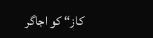کاز“ کو اجاگر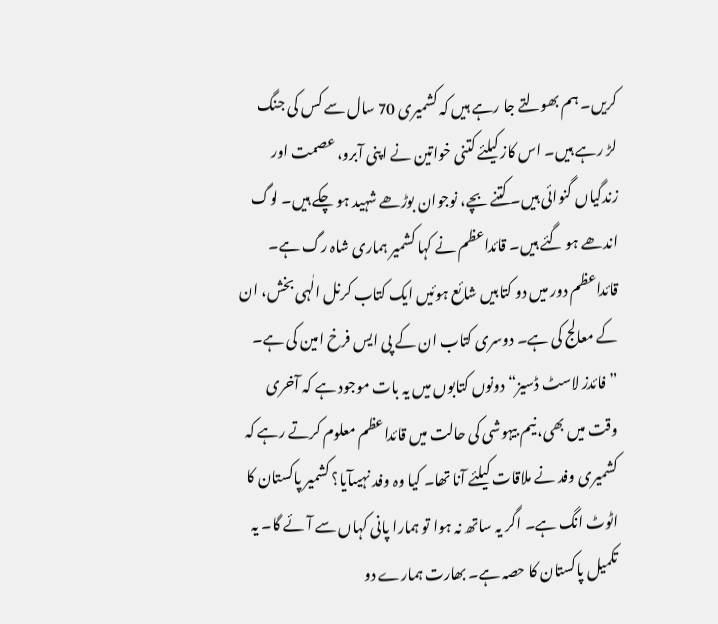کریں۔ ہم بھولتے جا رہے ہیں کہ کشمیری 70 سال سے کس کی جنگ لڑ رہے ہیں۔ اس کاز کیلئے کتنی خواتین نے اپنی آبرو، عصمت اور زندگیاں گنوائی ہیں۔ کتنے بچے، نوجوان بوڑھے شہید ہو چکے ہیں۔ لوگ اندھے ہو گئے ہیں۔ قائداعظم نے کہا کشمیر ہماری شاہ رگ ہے۔ قائداعظم دور میں دو کتابیں شائع ہوئیں ایک کتاب کرنل الٰہی بخش، ان کے معالج کی ہے۔ دوسری کتاب ان کے پی ایس فرخ امین کی ہے۔ ”فائدز لاسٹ ڈسیز“ دونوں کتابوں میں یہ بات موجود ہے کہ آخری وقت میں بھی، نیم بیہوشی کی حالت میں قائداعظم معلوم کرتے رہے کہ کشمیری وفد نے ملاقات کیلئے آنا تھا۔ کیا وہ وفد نہیںآیا؟ کشمیر پاکستان کا اٹوٹ انگ ہے۔ اگر یہ ساتھ نہ ہوا تو ہمارا پانی کہاں سے آئے گا۔ یہ تکمیل پاکستان کا حصہ ہے۔ بھارت ہمارے دو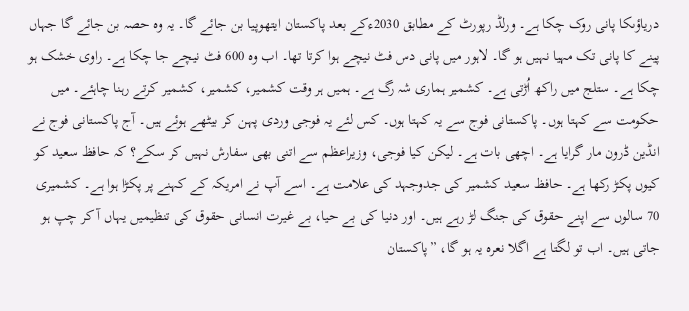دریاؤںکا پانی روک چکا ہے۔ ورلڈ رپورٹ کے مطابق 2030ءکے بعد پاکستان ایتھوپیا بن جائے گا۔ یہ وہ حصہ بن جائے گا جہاں پینے کا پانی تک مہیا نہیں ہو گا۔ لاہور میں پانی دس فٹ نیچے ہوا کرتا تھا۔ اب وہ 600 فٹ نیچے جا چکا ہے۔ راوی خشک ہو چکا ہے۔ ستلج میں راکھ اُڑتی ہے۔ کشمیر ہماری شہ رگ ہے۔ ہمیں ہر وقت کشمیر، کشمیر، کشمیر کرتے رہنا چاہئے۔ میں حکومت سے کہتا ہوں۔ پاکستانی فوج سے یہ کہتا ہوں۔ کس لئے یہ فوجی وردی پہن کر بیٹھے ہوئے ہیں۔ آج پاکستانی فوج نے انڈین ڈرون مار گرایا ہے۔ اچھی بات ہے۔ لیکن کیا فوجی، وزیراعظم سے اتنی بھی سفارش نہیں کر سکے؟ کہ حافظ سعید کو کیوں پکڑ رکھا ہے۔ حافظ سعید کشمیر کی جدوجہد کی علامت ہے۔ اسے آپ نے امریکہ کے کہنے پر پکڑا ہوا ہے۔ کشمیری 70 سالوں سے اپنے حقوق کی جنگ لڑ رہے ہیں۔ اور دنیا کی بے حیا، بے غیرت انسانی حقوق کی تنظیمیں یہاں آ کر چپ ہو جاتی ہیں۔ اب تو لگتا ہے اگلا نعرہ یہ ہو گا، ”پاکستان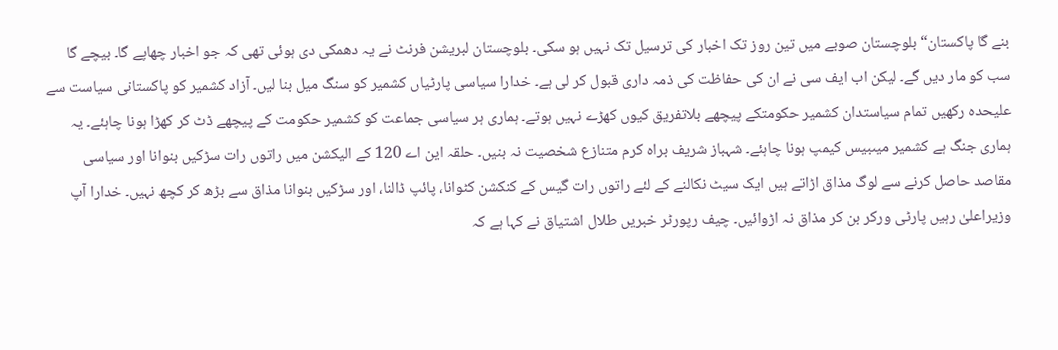بنے گا پاکستان“ بلوچستان صوبے میں تین روز تک اخبار کی ترسیل تک نہیں ہو سکی۔ بلوچستان لبریشن فرنٹ نے یہ دھمکی دی ہوئی تھی کہ جو اخبار چھاپے گا۔ بیچے گا سب کو مار دیں گے۔ لیکن اب ایف سی نے ان کی حفاظت کی ذمہ داری قبول کر لی ہے۔ خدارا سیاسی پارٹیاں کشمیر کو سنگ میل بنا لیں۔ آزاد کشمیر کو پاکستانی سیاست سے علیحدہ رکھیں تمام سیاستدان کشمیر حکومتکے پیچھے بلاتفریق کیوں کھڑے نہیں ہوتے۔ ہماری ہر سیاسی جماعت کو کشمیر حکومت کے پیچھے ڈٹ کر کھڑا ہونا چاہئے۔ یہ ہماری جنگ ہے کشمیر میںبیس کیمپ ہونا چاہئے۔ شہباز شریف براہ کرم متنازع شخصیت نہ بنیں۔ حلقہ این اے 120 کے الیکشن میں راتوں رات سڑکیں بنوانا اور سیاسی مقاصد حاصل کرنے سے لوگ مذاق اڑاتے ہیں ایک سیٹ نکالنے کے لئے راتوں رات گیس کے کنکشن کٹوانا، پائپ ڈالنا، اور سڑکیں بنوانا مذاق سے بڑھ کر کچھ نہیں۔ خدارا آپ وزیراعلیٰ رہیں پارٹی ورکر بن کر مذاق نہ اڑوائیں۔ چیف رپورٹر خبریں طلال اشتیاق نے کہا ہے کہ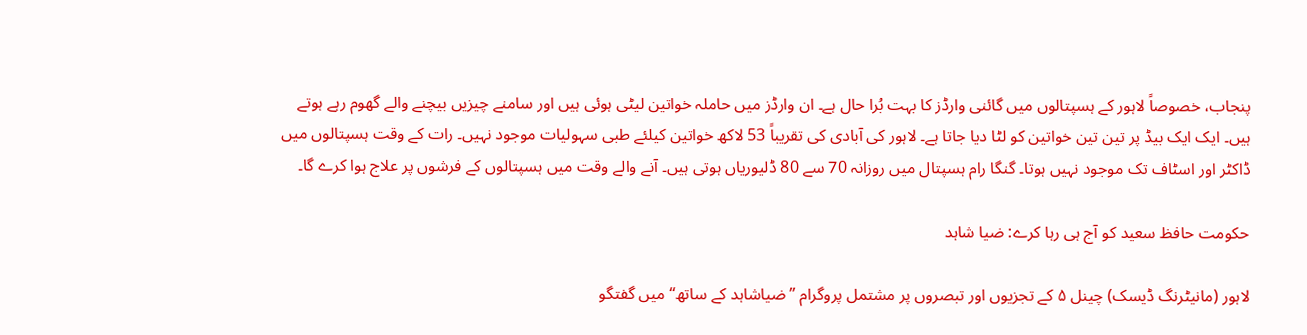پنجاب، خصوصاً لاہور کے ہسپتالوں میں گائنی وارڈز کا بہت بُرا حال ہے۔ ان وارڈز میں حاملہ خواتین لیٹی ہوئی ہیں اور سامنے چیزیں بیچنے والے گھوم رہے ہوتے ہیں۔ ایک ایک بیڈ پر تین تین خواتین کو لٹا دیا جاتا ہے۔ لاہور کی آبادی کی تقریباً 53 لاکھ خواتین کیلئے طبی سہولیات موجود نہیں۔ رات کے وقت ہسپتالوں میں ڈاکٹر اور اسٹاف تک موجود نہیں ہوتا۔ گنگا رام ہسپتال میں روزانہ 70 سے 80 ڈلیوریاں ہوتی ہیں۔ آنے والے وقت میں ہسپتالوں کے فرشوں پر علاج ہوا کرے گا۔

حکومت حافظ سعید کو آج ہی رہا کرے: ضیا شاہد

لاہور (مانیٹرنگ ڈیسک) چینل ۵ کے تجزیوں اور تبصروں پر مشتمل پروگرام ”ضیاشاہد کے ساتھ“ میں گفتگو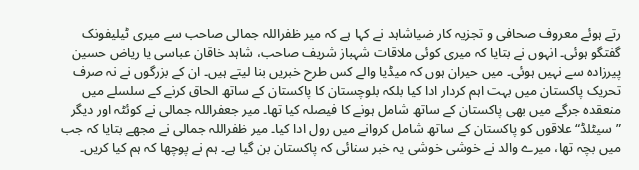رتے ہوئے معروف صحافی و تجزیہ کار ضیاشاہد نے کہا ہے کہ میر ظفراللہ جمالی صاحب سے میری ٹیلیفونک گفتگو ہوئی۔ انہوں نے بتایا کہ میری کوئی ملاقات شہباز شریف صاحب، شاہد خاقان عباسی یا ریاض حسین پیرزادہ سے نہیں ہوئی۔ میں حیران ہوں کہ میڈیا والے کس طرح خبریں بنا لیتے ہیں۔ ان کے بزرگوں نے نہ صرف تحریک پاکستان میں بہت اہم کردار ادا کیا بلکہ بلوچستان کا پاکستان کے ساتھ الحاق کرنے کے سلسلے میں منعقدہ جرگے میں بھی پاکستان کے ساتھ شامل ہونے کا فیصلہ کیا تھا۔ میر جعفراللہ جمالی نے کوئٹہ اور دیگر ”سیٹلڈ“ علاقوں کو پاکستان کے ساتھ شامل کروانے میں رول ادا کیا۔ میر ظفراللہ جمالی نے مجھے بتایا کہ جب میں بچہ تھا، میرے والد نے خوشی خوشی یہ خبر سنائی کہ پاکستان بن گیا ہے۔ ہم نے پوچھا کہ ہم کیا کریں۔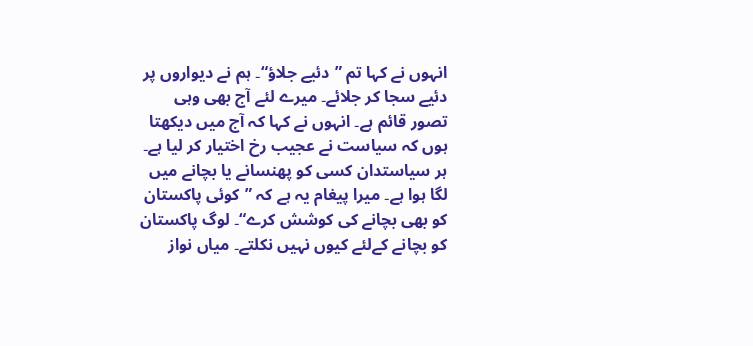انہوں نے کہا تم ”دئیے جلاؤ“۔ ہم نے دیواروں پر دئیے سجا کر جلائے۔ میرے لئے آج بھی وہی تصور قائم ہے۔ انہوں نے کہا کہ آج میں دیکھتا ہوں کہ سیاست نے عجیب رخ اختیار کر لیا ہے۔ ہر سیاستدان کسی کو پھنسانے یا بچانے میں لگا ہوا ہے۔ میرا پیغام یہ ہے کہ ”کوئی پاکستان کو بھی بچانے کی کوشش کرے“۔ لوگ پاکستان کو بچانے کےلئے کیوں نہیں نکلتے۔ میاں نواز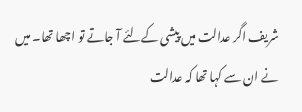شریف اگر عدالت میں پیشی کےلئے آ جاتے تو اچھا تھا۔ میں نے ان سے کہا تھا کہ عدالت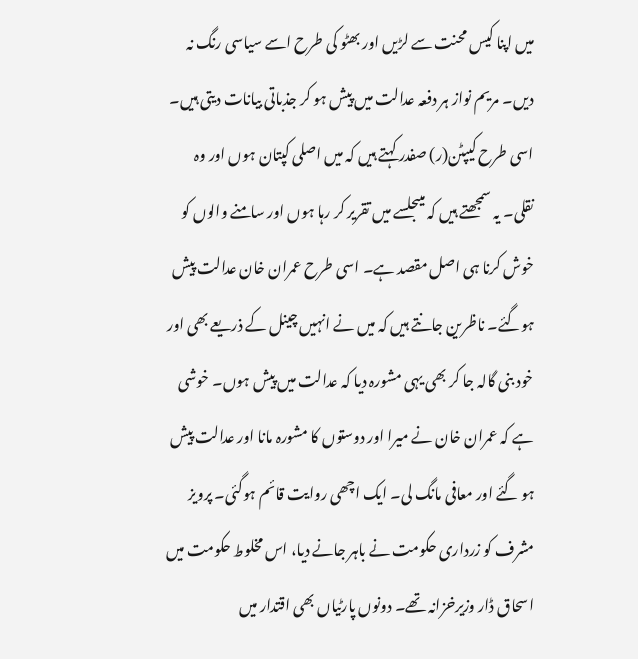میں اپنا کیس محنت سے لڑیں اور بھٹو کی طرح اسے سیاسی رنگ نہ دیں۔ مریم نواز ہر دفعہ عدالت میں پیش ہو کر جذباتی بیانات دیتی ہیں۔ اسی طرح کیپٹن(ر) صفدر کہتے ہیں کہ میں اصلی کپتان ہوں اور وہ نقلی۔ یہ سمجھتے ہیں کہ میںجلسے میں تقریر کر رہا ہوں اور سامنے والوں کو خوش کرنا ہی اصل مقصد ہے۔ اسی طرح عمران خان عدالت پیش ہوگئے۔ ناظرین جانتے ہیں کہ میں نے انہیں چینل کے ذریعے بھی اور خود بنی گالہ جا کر بھی یہی مشورہ دیا کہ عدالت میں پیش ہوں۔ خوشی ہے کہ عمران خان نے میرا اور دوستوں کا مشورہ مانا اور عدالت پیش ہو گئے اور معافی مانگ لی۔ ایک اچھی روایت قائم ہوگئی۔ پرویز مشرف کو زرداری حکومت نے باہر جانے دیا، اس مخلوط حکومت میں اسحاق ڈار وزیرخزانہ تھے۔ دونوں پارٹیاں بھی اقتدار میں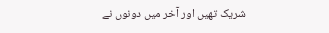شریک تھیں اور آخر میں دونوں نے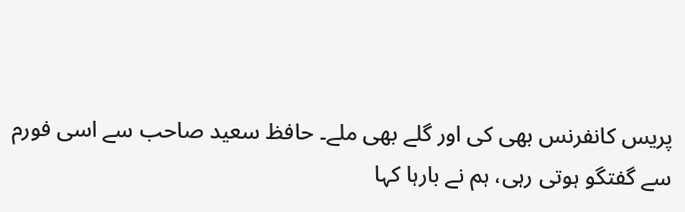پریس کانفرنس بھی کی اور گلے بھی ملے۔ حافظ سعید صاحب سے اسی فورم سے گفتگو ہوتی رہی، ہم نے بارہا کہا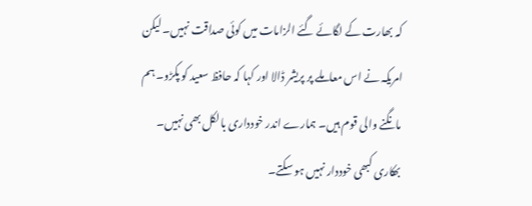کہ بھارت کے لگائے گئے الزامات میں کوئی صداقت نہیں۔ لیکن امریکہ نے اس معاملے پر پریشر ڈالا اور کہا کہ حافظ سعید کو پکڑو۔ ہم مانگنے والی قوم ہیں۔ ہمارے اندر خودداری بالکل بھی نہیں۔ بھکاری کبھی خوددار نہیں ہو سکتے۔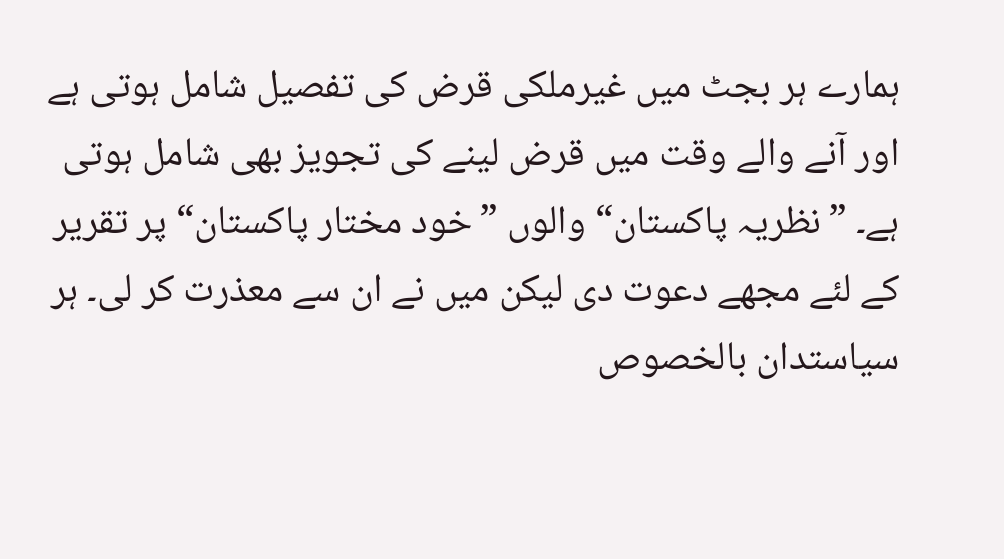ہمارے ہر بجٹ میں غیرملکی قرض کی تفصیل شامل ہوتی ہے اور آنے والے وقت میں قرض لینے کی تجویز بھی شامل ہوتی ہے۔ ”نظریہ پاکستان“ والوں ”خود مختار پاکستان“ پر تقریر کے لئے مجھے دعوت دی لیکن میں نے ان سے معذرت کر لی۔ ہر سیاستدان بالخصوص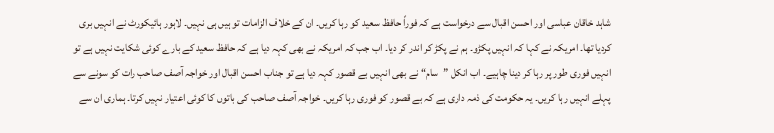شاہد خاقان عباسی اور احسن اقبال سے درخواست ہے کہ فوراً حافظ سعید کو رہا کریں۔ ان کے خلاف الزامات تو ہیں ہی نہیں۔ لاہور ہائیکورٹ نے انہیں بری کردیا تھا۔ امریکہ نے کہا کہ انہیں پکڑو۔ ہم نے پکڑ کر اندر کر دیا۔ اب جب کہ امریکہ نے بھی کہہ دیا ہے کہ حافظ سعید کے بارے کوئی شکایت نہیں ہے تو انہیں فوری طور پر رہا کر دینا چاہیے۔ اب انکل ”سام“ نے بھی انہیں بے قصور کہہ دیا ہے تو جناب احسن اقبال اور خواجہ آصف صاحب رات کو سونے سے پہلے انہیں رہا کریں۔ یہ حکومت کی ذمہ داری ہے کہ بے قصور کو فوری رہا کریں۔ خواجہ آصف صاحب کی باتوں کا کوئی اعتیار نہیں کرتا۔ ہماری ان سے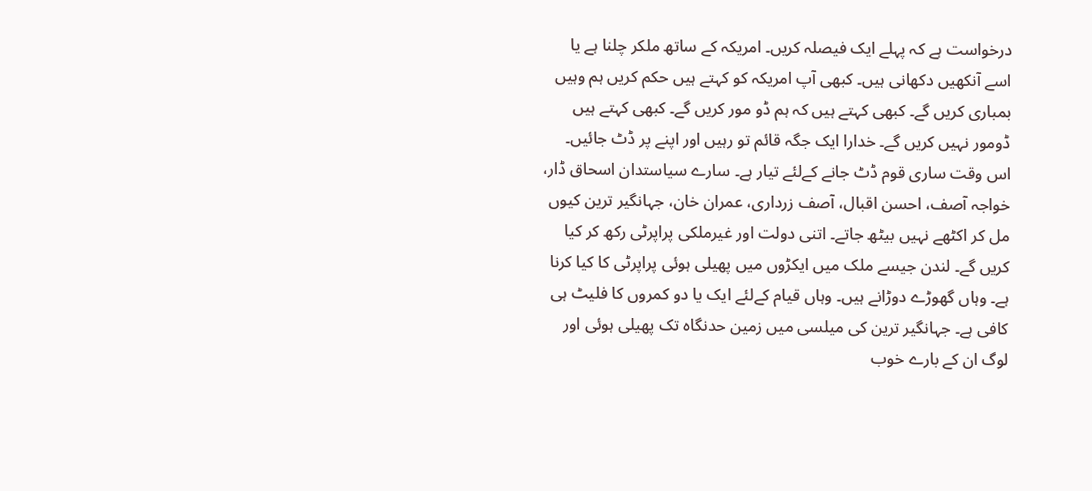درخواست ہے کہ پہلے ایک فیصلہ کریں۔ امریکہ کے ساتھ ملکر چلنا ہے یا اسے آنکھیں دکھانی ہیں۔ کبھی آپ امریکہ کو کہتے ہیں حکم کریں ہم وہیں بمباری کریں گے۔ کبھی کہتے ہیں کہ ہم ڈو مور کریں گے۔ کبھی کہتے ہیں ڈومور نہیں کریں گے۔ خدارا ایک جگہ قائم تو رہیں اور اپنے پر ڈٹ جائیں۔ اس وقت ساری قوم ڈٹ جانے کےلئے تیار ہے۔ سارے سیاستدان اسحاق ڈار، خواجہ آصف، احسن اقبال، آصف زرداری، عمران خان، جہانگیر ترین کیوں مل کر اکٹھے نہیں بیٹھ جاتے۔ اتنی دولت اور غیرملکی پراپرٹی رکھ کر کیا کریں گے۔ لندن جیسے ملک میں ایکڑوں میں پھیلی ہوئی پراپرٹی کا کیا کرنا ہے۔ وہاں گھوڑے دوڑانے ہیں۔ وہاں قیام کےلئے ایک یا دو کمروں کا فلیٹ ہی کافی ہے۔ جہانگیر ترین کی میلسی میں زمین حدنگاہ تک پھیلی ہوئی اور لوگ ان کے بارے خوب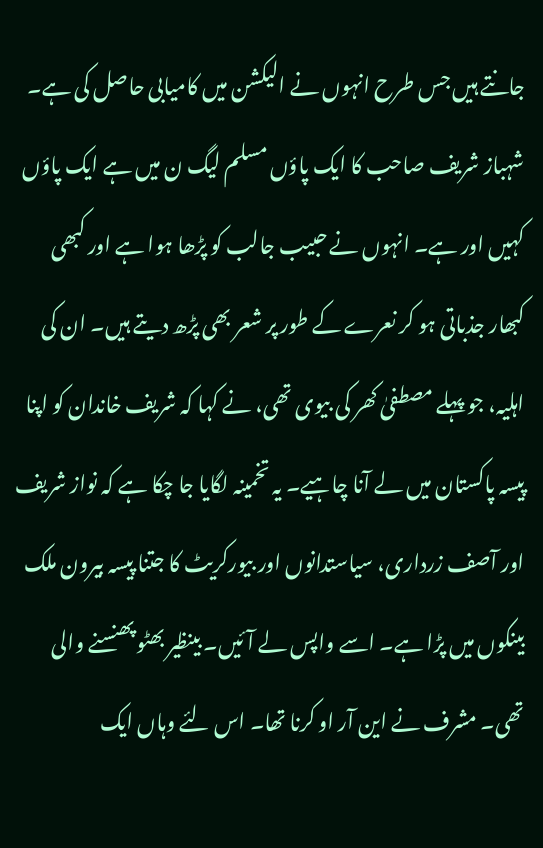جانتے ہیں جس طرح انہوں نے الیکشن میں کامیابی حاصل کی ہے۔ شہباز شریف صاحب کا ایک پاؤں مسلم لیگ ن میں ہے ایک پاؤں کہیں اور ہے۔ انہوں نے حبیب جالب کو پڑھا ہوا ہے اور کبھی کبھار جذباتی ہو کر نعرے کے طور پر شعر بھی پڑھ دیتے ہیں۔ ان کی اہلیہ، جو پہلے مصطفیٰ کھر کی بیوی تھی، نے کہا کہ شریف خاندان کو اپنا پیسہ پاکستان میں لے آنا چاہیے۔ یہ تخمینہ لگایا جا چکا ہے کہ نواز شریف اور آصف زرداری، سیاستدانوں اور بیورکریٹ کا جتنا پیسہ بیرون ملک بینکوں میں پڑا ہے۔ اسے واپس لے آئیں۔ بینظیر بھٹو پھنسنے والی تھی۔ مشرف نے این آر او کرنا تھا۔ اس لئے وہاں ایک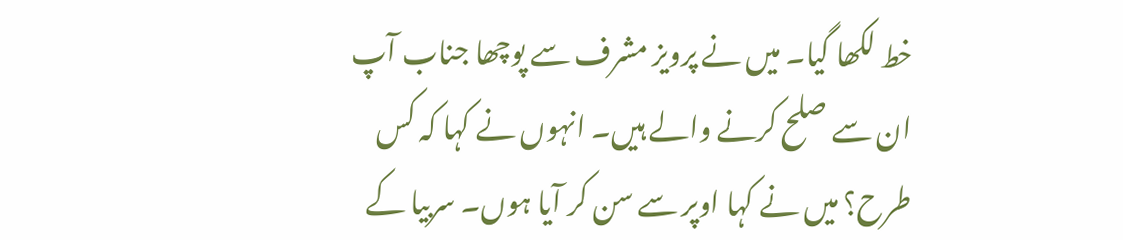خط لکھا گیا۔ میں نے پرویز مشرف سے پوچھا جناب آپ ان سے صلح کرنے والے ہیں۔ انہوں نے کہا کہ کس طرح؟ میں نے کہا اوپر سے سن کر آیا ہوں۔ سربیا کے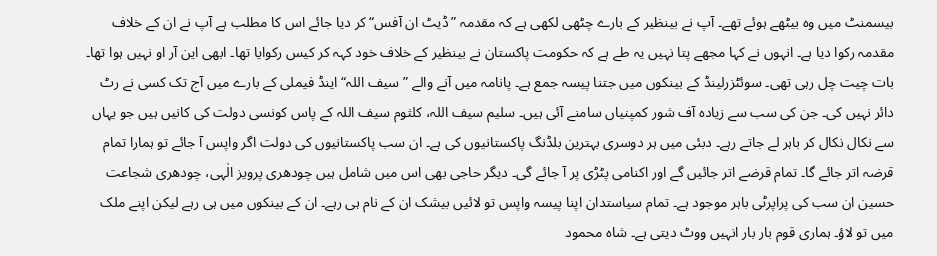بیسمنٹ میں وہ بیٹھے ہوئے تھے۔ آپ نے بینظیر کے بارے چٹھی لکھی ہے کہ مقدمہ ”ڈیٹ ان آفس“ کر دیا جائے اس کا مطلب ہے آپ نے ان کے خلاف مقدمہ رکوا دیا ہے۔ انہوں نے کہا مجھے پتا نہیں یہ طے ہے کہ حکومت پاکستان نے بینظیر کے خلاف خود کہہ کر کیس رکوایا تھا۔ ابھی این آر او نہیں ہوا تھا۔ بات چیت چل رہی تھی۔ سوئٹزرلینڈ کے بینکوں میں جتنا پیسہ جمع ہے۔ پانامہ میں آنے والے ”سیف اللہ“ اینڈ فیملی کے بارے میں آج تک کسی نے رٹ دائر نہیں کی۔ جن کی سب سے زیادہ آف شور کمپنیاں سامنے آئی ہیں۔ سلیم سیف اللہ، کلثوم سیف اللہ کے پاس کونسی دولت کی کانیں ہیں جو یہاں سے نکال نکال کر باہر لے جاتے رہے۔ دبئی میں ہر دوسری بہترین بلڈنگ پاکستانیوں کی ہے۔ ان سب پاکستانیوں کی دولت اگر واپس آ جائے تو ہمارا تمام قرضہ اتر جائے گا۔ تمام قرضے اتر جائیں گے اور اکنامی پٹڑی پر آ جائے گی۔ دیگر حاجی بھی اس میں شامل ہیں چودھری پرویز الٰہی، چودھری شجاعت حسین ان سب کی پراپرٹی باہر موجود ہے۔ تمام سیاستدان اپنا پیسہ واپس تو لائیں بیشک ان کے نام ہی رہے۔ ان کے بینکوں میں ہی رہے لیکن اپنے ملک میں تو لاؤ۔ ہماری قوم بار بار انہیں ووٹ دیتی ہے۔ شاہ محمود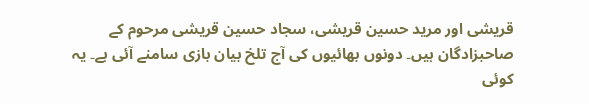قریشی اور مرید حسین قریشی، سجاد حسین قریشی مرحوم کے صاحبزادگان ہیں۔ دونوں بھائیوں کی آج تلخ بیان بازی سامنے آئی ہے۔ یہ کوئی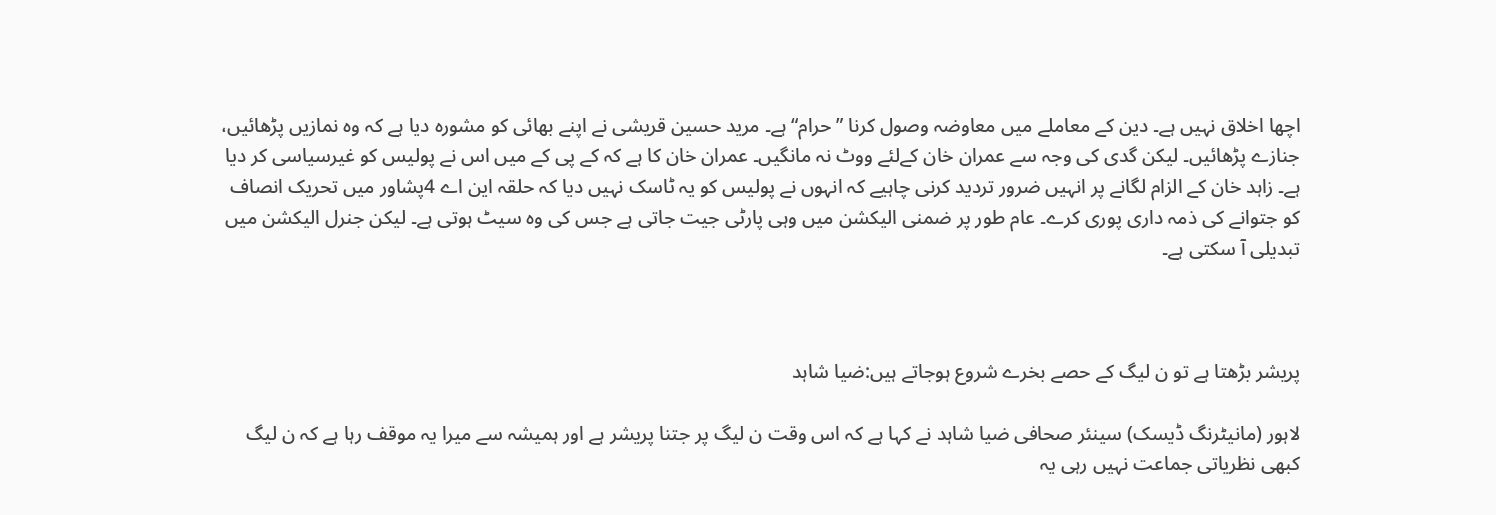اچھا اخلاق نہیں ہے۔ دین کے معاملے میں معاوضہ وصول کرنا ”حرام“ ہے۔ مرید حسین قریشی نے اپنے بھائی کو مشورہ دیا ہے کہ وہ نمازیں پڑھائیں، جنازے پڑھائیں۔ لیکن گدی کی وجہ سے عمران خان کےلئے ووٹ نہ مانگیں۔ عمران خان کا ہے کہ کے پی کے میں اس نے پولیس کو غیرسیاسی کر دیا ہے۔ زاہد خان کے الزام لگانے پر انہیں ضرور تردید کرنی چاہیے کہ انہوں نے پولیس کو یہ ٹاسک نہیں دیا کہ حلقہ این اے 4پشاور میں تحریک انصاف کو جتوانے کی ذمہ داری پوری کرے۔ عام طور پر ضمنی الیکشن میں وہی پارٹی جیت جاتی ہے جس کی وہ سیٹ ہوتی ہے۔ لیکن جنرل الیکشن میں تبدیلی آ سکتی ہے۔



پریشر بڑھتا ہے تو ن لیگ کے حصے بخرے شروع ہوجاتے ہیں:ضیا شاہد

لاہور (مانیٹرنگ ڈیسک) سینئر صحافی ضیا شاہد نے کہا ہے کہ اس وقت ن لیگ پر جتنا پریشر ہے اور ہمیشہ سے میرا یہ موقف رہا ہے کہ ن لیگ کبھی نظریاتی جماعت نہیں رہی یہ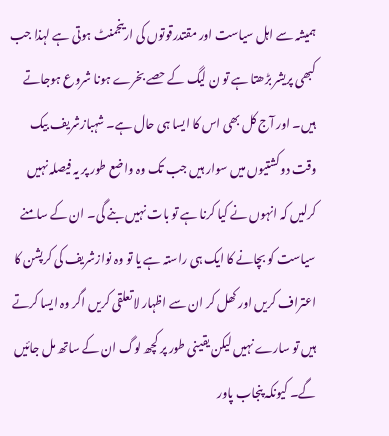ہمیشہ سے اہل سیاست اور مقتدرقوتوں کی ارینجمنٹ ہوتی ہے لہذا جب کبھی پریشر بڑھتا ہے تو ن لیگ کے حصے بخرے ہونا شروع ہوجاتے ہیں۔ اور آج کل بھی اس کا ایسا ہی حال ہے۔ شہبازشریف بیک وقت دو کشتیوں میں سوار ہیں جب تک وہ واضع طور پر یہ فیصلہ نہیں کرلیں کہ انہوں نے کیا کرنا ہے تو بات نہیں بنے گی۔ ان کے سامنے سیاست کو بچانے کا ایک ہی راستہ ہے یا تو وہ نوازشریف کی کرپشن کا اعتراف کریں اور کھل کر ان سے اظہار لاتعلقی کریں اگر وہ ایسا کرتے ہیں تو سارے نہیں لیکن یقینی طور پر کچھ لوگ ان کے ساتھ مل جائیں گے۔ کیونکہ پنجاب پاور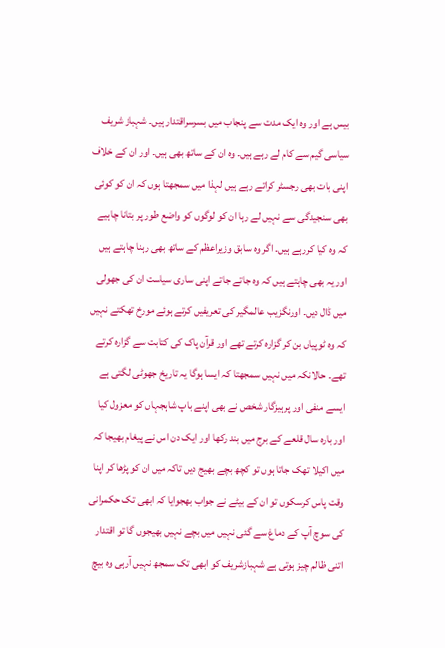بیس ہے اور وہ ایک مدت سے پنجاب میں بسرسراقتدار ہیں۔ شہباز شریف سیاسی گیم سے کام لے رہے ہیں۔ وہ ان کے ساتھ بھی ہیں۔ اور ان کے خلاف اپنی بات بھی رجسٹر کراتے رہے ہیں لہذا میں سمجھتا ہوں کہ ان کو کوئی بھی سنجیدگی سے نہیں لے رہا ان کو لوگوں کو واضع طور پر بتانا چاہیے کہ وہ کیا کررہے ہیں۔ اگر وہ سابق وزیراعظم کے ساتھ بھی رہنا چاہتے ہیں اور یہ بھی چاہتے ہیں کہ وہ جاتے جاتے اپنی ساری سیاست ان کی جھولی میں ڈال دیں۔ اورنگزیب عالمگیر کی تعریفیں کرتے ہوئے مورخ تھکتے نہیں کہ وہ ٹوپیاں بن کر گزارہ کرتے تھے اور قرآن پاک کی کتابت سے گزارہ کرتے تھے۔ حالانکہ میں نہیں سمجھتا کہ ایسا ہوگا یہ تاریخ جھوٹی لگتی ہے ایسے منفی اور پرہیزگار شخص نے بھی اپنے باپ شاہجہاں کو معزول کیا اور بارہ سال قلعے کے برج میں بند رکھا اور ایک دن اس نے پیغام بھیجا کہ میں اکیلا تھک جاتا ہوں تو کچھ بچے بھیج دیں تاکہ میں ان کو پڑھا کر اپنا وقت پاس کرسکوں تو ان کے بیٹے نے جواب بھجوایا کہ ابھی تک حکمرانی کی سوچ آپ کے دماغ سے گئی نہیں میں بچے نہیں بھیجوں گا تو اقتدار اتنی ظالم چیز ہوتی ہے شہبازشریف کو ابھی تک سمجھ نہیں آرہی وہ بیچ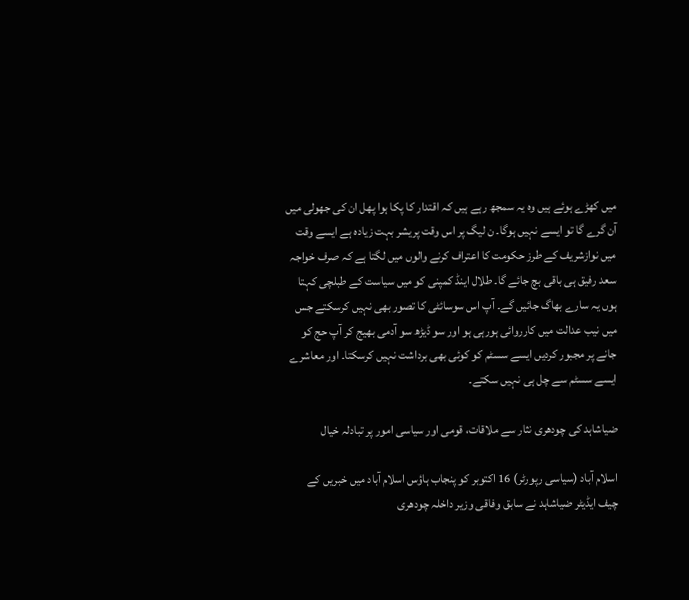میں کھڑے ہوئے ہیں وہ یہ سمجھ رہے ہیں کہ اقتدار کا پکا ہوا پھل ان کی جھولی میں آن گرے گا تو ایسے نہیں ہوگا۔ ن لیگ پر اس وقت پریشر بہت زیادہ ہے ایسے وقت میں نوازشریف کے طرز حکومت کا اعتراف کرنے والوں میں لگتا ہے کہ صرف خواجہ سعد رفیق ہی باقی بچ جائے گا۔ طلال اینڈ کمپنی کو میں سیاست کے طبلچی کہتا ہوں یہ سارے بھاگ جائیں گے۔ آپ اس سوسائٹی کا تصور بھی نہیں کرسکتے جس میں نیب عدالت میں کارروائی ہورہی ہو اور سو ڈیڑھ سو آدمی بھیج کر آپ حج کو جانے پر مجبور کردیں ایسے سسٹم کو کوئی بھی برداشت نہیں کرسکتا۔ اور معاشرے ایسے سسٹم سے چل ہی نہیں سکتے۔

ضیاشاہد کی چودھری نثار سے ملاقات، قومی اور سیاسی امور پر تبادلہ خیال

اسلام آباد (سیاسی رپورٹر) 16 اکتوبر کو پنجاب ہاؤس اسلام آباد میں خبریں کے چیف ایڈیٹر ضیاشاہد نے سابق وفاقی وزیر داخلہ چودھری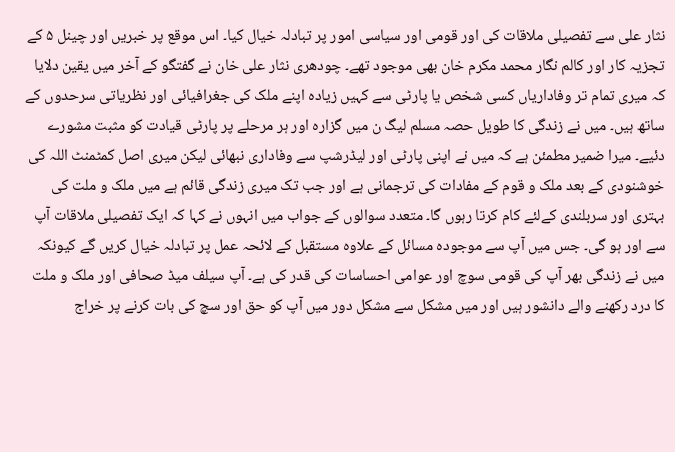نثار علی سے تفصیلی ملاقات کی اور قومی اور سیاسی امور پر تبادلہ خیال کیا۔ اس موقع پر خبریں اور چینل ۵ کے تجزیہ کار اور کالم نگار محمد مکرم خان بھی موجود تھے۔ چودھری نثار علی خان نے گفتگو کے آخر میں یقین دلایا کہ میری تمام تر وفاداریاں کسی شخص یا پارٹی سے کہیں زیادہ اپنے ملک کی جغرافیائی اور نظریاتی سرحدوں کے ساتھ ہیں۔ میں نے زندگی کا طویل حصہ مسلم لیگ ن میں گزارہ اور ہر مرحلے پر پارٹی قیادت کو مثبت مشورے دئیے۔ میرا ضمیر مطمئن ہے کہ میں نے اپنی پارٹی اور لیڈرشپ سے وفاداری نبھائی لیکن میری اصل کمٹمنٹ اللہ کی خوشنودی کے بعد ملک و قوم کے مفادات کی ترجمانی ہے اور جب تک میری زندگی قائم ہے میں ملک و ملت کی بہتری اور سربلندی کےلئے کام کرتا رہوں گا۔ متعدد سوالوں کے جواب میں انہوں نے کہا کہ ایک تفصیلی ملاقات آپ سے اور ہو گی۔ جس میں آپ سے موجودہ مسائل کے علاوہ مستقبل کے لائحہ عمل پر تبادلہ خیال کریں گے کیونکہ میں نے زندگی بھر آپ کی قومی سوچ اور عوامی احساسات کی قدر کی ہے۔ آپ سیلف میڈ صحافی اور ملک و ملت کا درد رکھنے والے دانشور ہیں اور میں مشکل سے مشکل دور میں آپ کو حق اور سچ کی بات کرنے پر خراج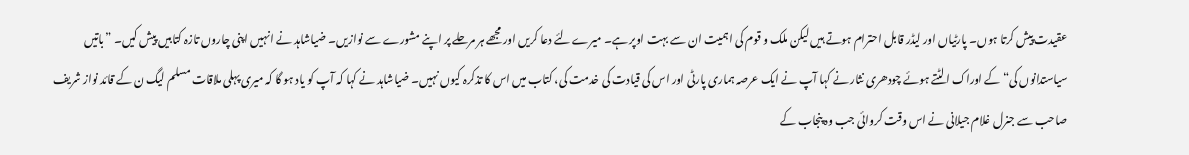عقیدت پیش کرتا ہوں۔ پارٹیاں اور لیڈر قابل احترام ہوتے ہیں لیکن ملک و قوم کی اہمیت ان سے بہت اوپر ہے۔ میرے لئے دعا کریں اور مجھے ہر مرحلے پر اپنے مشورے سے نوازیں۔ ضیاشاہد نے انہیں اپنی چاروں تازہ کتابیں پیش کیں۔ ”باتیں سیاستدانوں کی“ کے اوراک الٹتے ہوئے چودھری نثار نے کہا آپ نے ایک عرصہ ہماری پارٹی اور اس کی قیادت کی خدمت کی، کتاب میں اس کا تذکرہ کیوں نہیں۔ ضیاشاہد نے کہا کہ آپ کو یاد ہو گا کہ میری پہلی ملاقات مسلم لیگ ن کے قائد نواز شریف صاحب سے جنرل غلام جیلانی نے اس وقت کروائی جب وہ پنجاب کے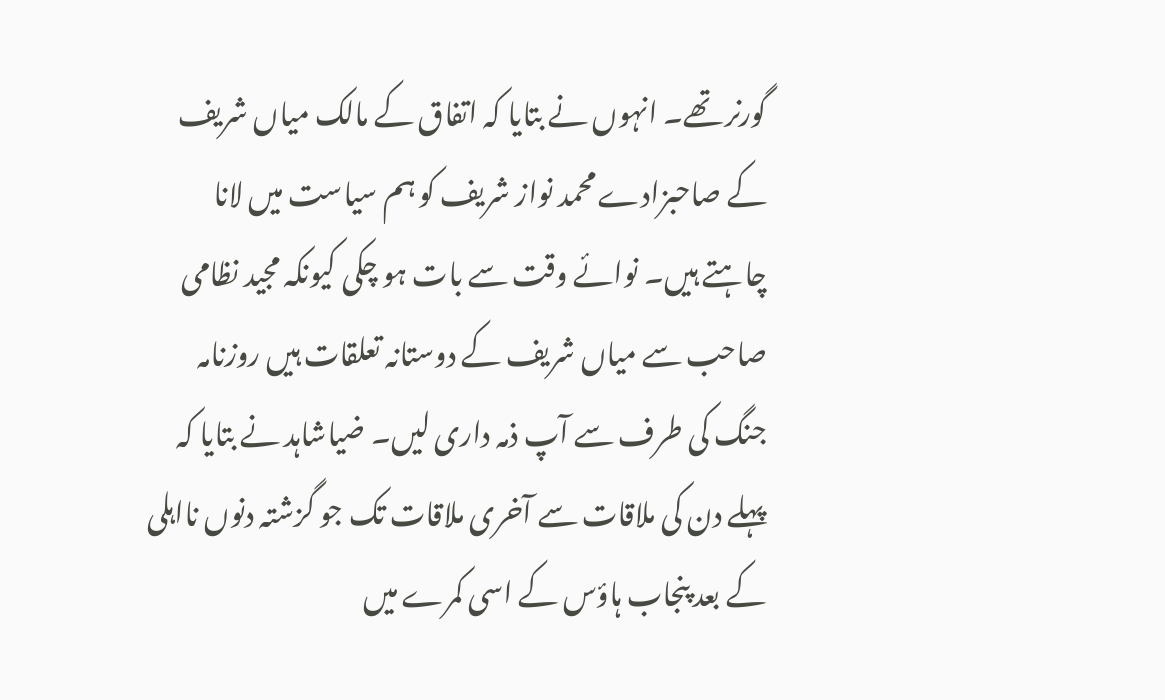گورنر تھے۔ انہوں نے بتایا کہ اتفاق کے مالک میاں شریف کے صاحبزادے محمد نواز شریف کو ہم سیاست میں لانا چاہتے ہیں۔ نوائے وقت سے بات ہو چکی کیونکہ مجید نظامی صاحب سے میاں شریف کے دوستانہ تعلقات ہیں روزنامہ جنگ کی طرف سے آپ ذمہ داری لیں۔ ضیاشاہد نے بتایا کہ پہلے دن کی ملاقات سے آخری ملاقات تک جو گزشتہ دنوں نااہلی کے بعد پنجاب ہاؤس کے اسی کمرے میں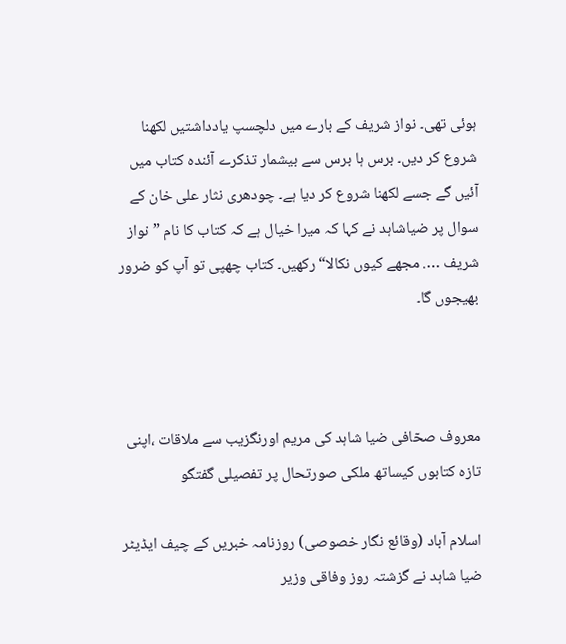ہوئی تھی۔ نواز شریف کے بارے میں دلچسپ یادداشتیں لکھنا شروع کر دیں۔ برس ہا برس سے بیشمار تذکرے آئندہ کتاب میں آئیں گے جسے لکھنا شروع کر دیا ہے۔ چودھری نثار علی خان کے سوال پر ضیاشاہد نے کہا کہ میرا خیال ہے کہ کتاب کا نام ”نواز شریف …. مجھے کیوں نکالا“ رکھیں۔ کتاب چھپی تو آپ کو ضرور بھیجوں گا۔



معروف صحٓافی ضیا شاہد کی مریم اورنگزیب سے ملاقات ،اپنی تازہ کتابوں کیساتھ ملکی صورتحال پر تفصیلی گفتگو

اسلام آباد (وقائع نگار خصوصی) روزنامہ خبریں کے چیف ایڈیٹر ضیا شاہد نے گزشتہ روز وفاقی وزیر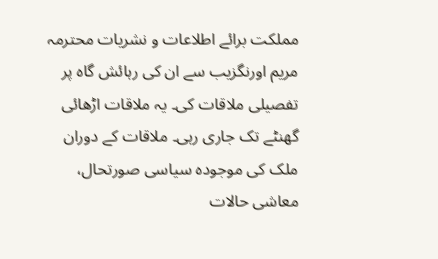مملکت برائے اطلاعات و نشریات محترمہ مریم اورنگزیب سے ان کی رہائش گاہ پر تفصیلی ملاقات کی۔ یہ ملاقات اڑھائی گھنٹے تک جاری رہی۔ ملاقات کے دوران ملک کی موجودہ سیاسی صورتحال، معاشی حالات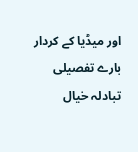اور میڈیا کے کردار بارے تفصیلی تبادلہ خیال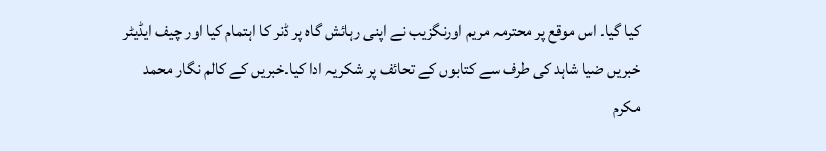کیا گیا۔ اس موقع پر محترمہ مریم اورنگزیب نے اپنی رہائش گاہ پر ڈنر کا اہتمام کیا اور چیف ایڈیٹر خبریں ضیا شاہد کی طرف سے کتابوں کے تحائف پر شکریہ ادا کیا۔خبریں کے کالم نگار محمد مکرم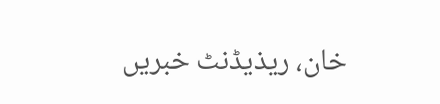خان، ریذیڈنٹ خبریں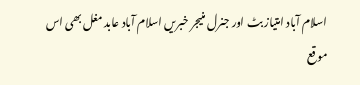اسلام آباد امتیاز بٹ اور جنرل منیجر خبریں اسلام آباد عابد مغل بھی اس موقع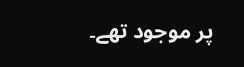پر موجود تھے۔